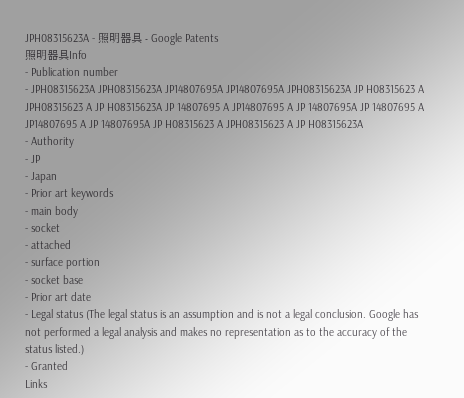JPH08315623A - 照明器具 - Google Patents
照明器具Info
- Publication number
- JPH08315623A JPH08315623A JP14807695A JP14807695A JPH08315623A JP H08315623 A JPH08315623 A JP H08315623A JP 14807695 A JP14807695 A JP 14807695A JP 14807695 A JP14807695 A JP 14807695A JP H08315623 A JPH08315623 A JP H08315623A
- Authority
- JP
- Japan
- Prior art keywords
- main body
- socket
- attached
- surface portion
- socket base
- Prior art date
- Legal status (The legal status is an assumption and is not a legal conclusion. Google has not performed a legal analysis and makes no representation as to the accuracy of the status listed.)
- Granted
Links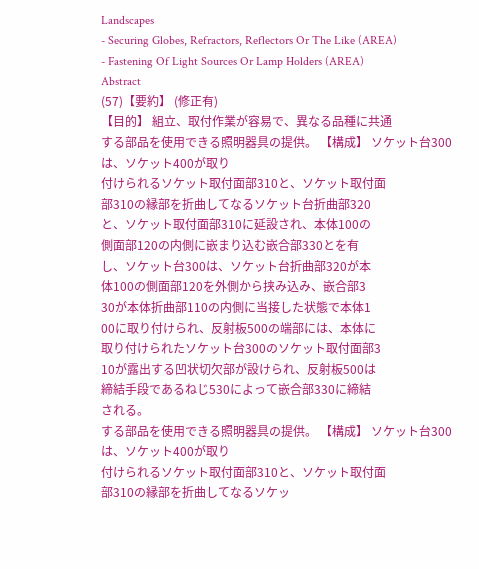Landscapes
- Securing Globes, Refractors, Reflectors Or The Like (AREA)
- Fastening Of Light Sources Or Lamp Holders (AREA)
Abstract
(57)【要約】 (修正有)
【目的】 組立、取付作業が容易で、異なる品種に共通
する部品を使用できる照明器具の提供。 【構成】 ソケット台300は、ソケット400が取り
付けられるソケット取付面部310と、ソケット取付面
部310の縁部を折曲してなるソケット台折曲部320
と、ソケット取付面部310に延設され、本体100の
側面部120の内側に嵌まり込む嵌合部330とを有
し、ソケット台300は、ソケット台折曲部320が本
体100の側面部120を外側から挟み込み、嵌合部3
30が本体折曲部110の内側に当接した状態で本体1
00に取り付けられ、反射板500の端部には、本体に
取り付けられたソケット台300のソケット取付面部3
10が露出する凹状切欠部が設けられ、反射板500は
締結手段であるねじ530によって嵌合部330に締結
される。
する部品を使用できる照明器具の提供。 【構成】 ソケット台300は、ソケット400が取り
付けられるソケット取付面部310と、ソケット取付面
部310の縁部を折曲してなるソケッ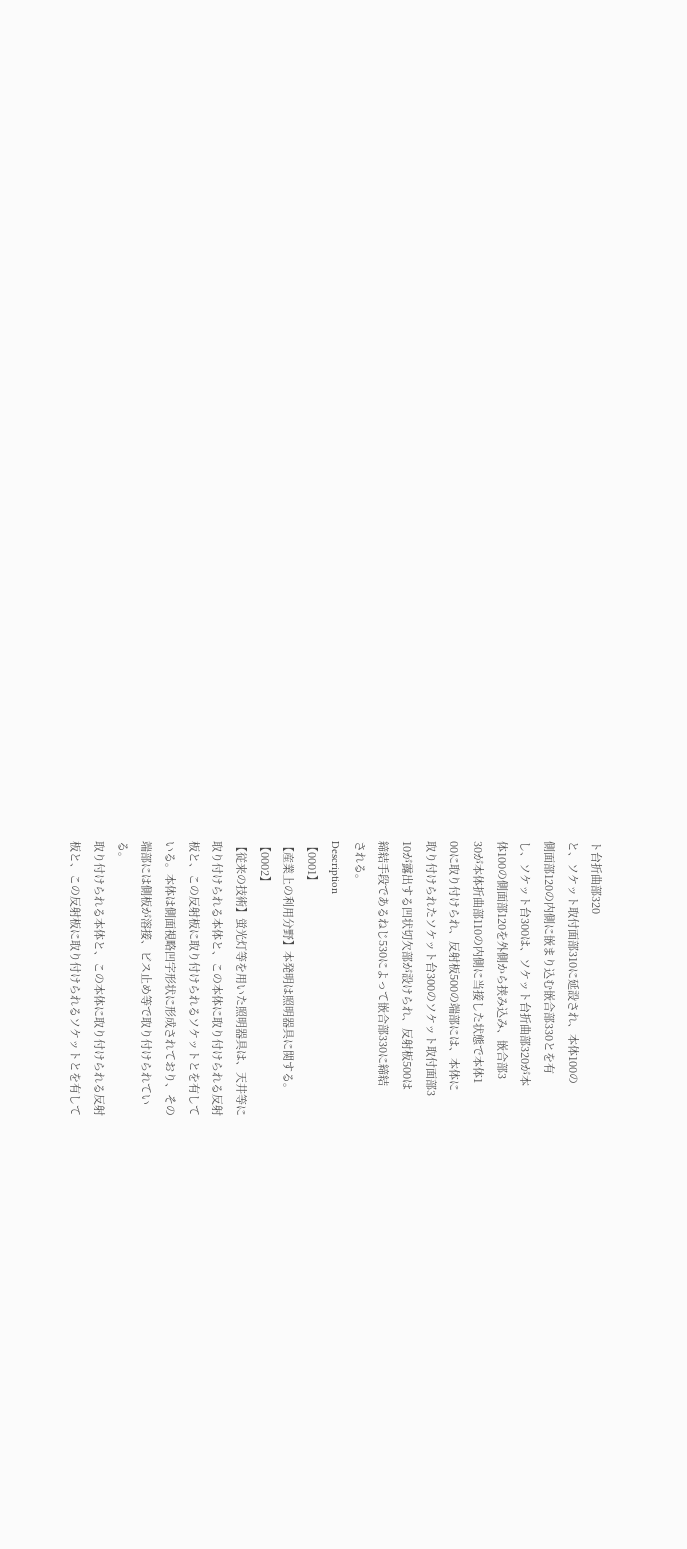ト台折曲部320
と、ソケット取付面部310に延設され、本体100の
側面部120の内側に嵌まり込む嵌合部330とを有
し、ソケット台300は、ソケット台折曲部320が本
体100の側面部120を外側から挟み込み、嵌合部3
30が本体折曲部110の内側に当接した状態で本体1
00に取り付けられ、反射板500の端部には、本体に
取り付けられたソケット台300のソケット取付面部3
10が露出する凹状切欠部が設けられ、反射板500は
締結手段であるねじ530によって嵌合部330に締結
される。
Description
【0001】
【産業上の利用分野】本発明は照明器具に関する。
【0002】
【従来の技術】蛍光灯等を用いた照明器具は、天井等に
取り付けられる本体と、この本体に取り付けられる反射
板と、この反射板に取り付けられるソケットとを有して
いる。本体は側面視略凹字形状に形成されており、その
端部には側板が溶接、ビス止め等で取り付けられてい
る。
取り付けられる本体と、この本体に取り付けられる反射
板と、この反射板に取り付けられるソケットとを有して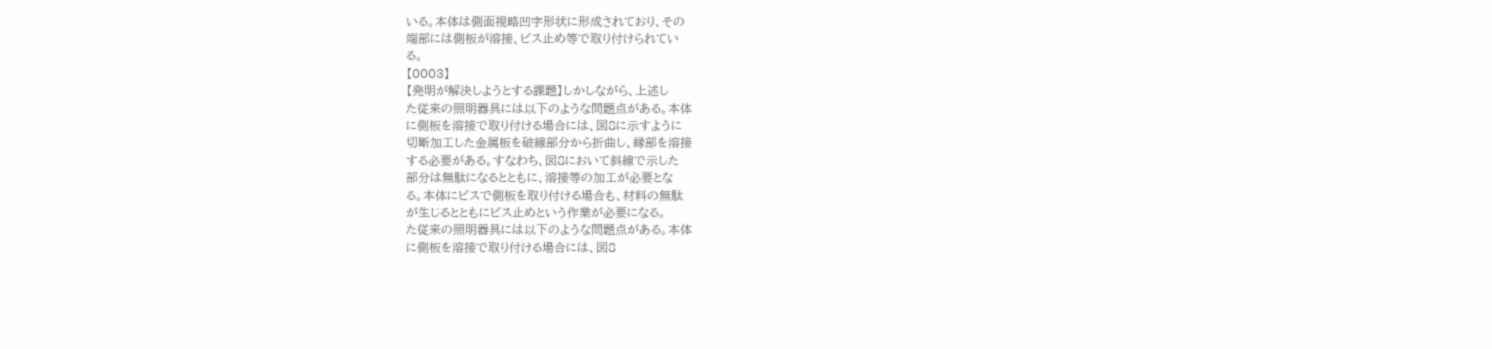いる。本体は側面視略凹字形状に形成されており、その
端部には側板が溶接、ビス止め等で取り付けられてい
る。
【0003】
【発明が解決しようとする課題】しかしながら、上述し
た従来の照明器具には以下のような問題点がある。本体
に側板を溶接で取り付ける場合には、図8に示すように
切断加工した金属板を破線部分から折曲し、縁部を溶接
する必要がある。すなわち、図8において斜線で示した
部分は無駄になるとともに、溶接等の加工が必要とな
る。本体にビスで側板を取り付ける場合も、材料の無駄
が生じるとともにビス止めという作業が必要になる。
た従来の照明器具には以下のような問題点がある。本体
に側板を溶接で取り付ける場合には、図8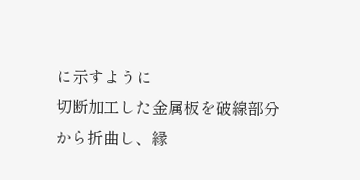に示すように
切断加工した金属板を破線部分から折曲し、縁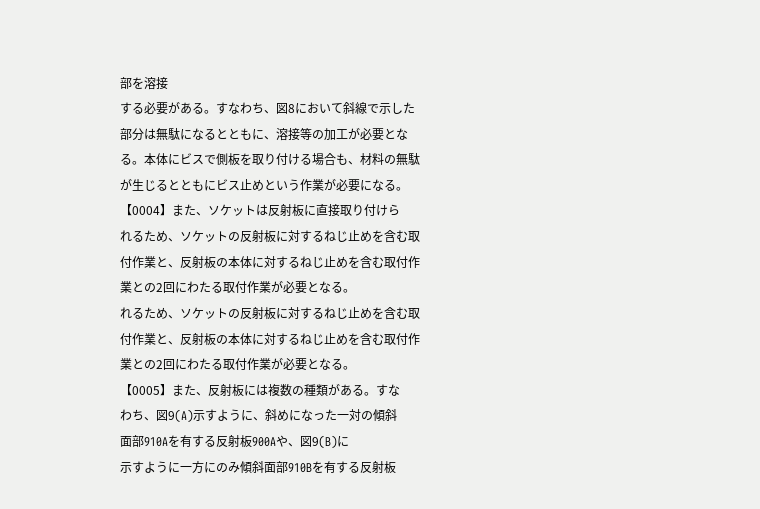部を溶接
する必要がある。すなわち、図8において斜線で示した
部分は無駄になるとともに、溶接等の加工が必要とな
る。本体にビスで側板を取り付ける場合も、材料の無駄
が生じるとともにビス止めという作業が必要になる。
【0004】また、ソケットは反射板に直接取り付けら
れるため、ソケットの反射板に対するねじ止めを含む取
付作業と、反射板の本体に対するねじ止めを含む取付作
業との2回にわたる取付作業が必要となる。
れるため、ソケットの反射板に対するねじ止めを含む取
付作業と、反射板の本体に対するねじ止めを含む取付作
業との2回にわたる取付作業が必要となる。
【0005】また、反射板には複数の種類がある。すな
わち、図9(A)示すように、斜めになった一対の傾斜
面部910Aを有する反射板900Aや、図9(B)に
示すように一方にのみ傾斜面部910Bを有する反射板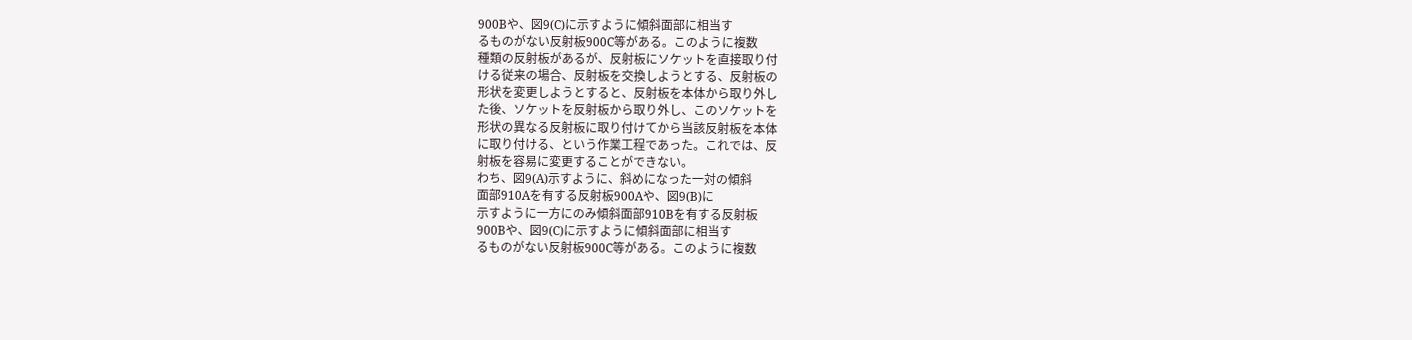900Bや、図9(C)に示すように傾斜面部に相当す
るものがない反射板900C等がある。このように複数
種類の反射板があるが、反射板にソケットを直接取り付
ける従来の場合、反射板を交換しようとする、反射板の
形状を変更しようとすると、反射板を本体から取り外し
た後、ソケットを反射板から取り外し、このソケットを
形状の異なる反射板に取り付けてから当該反射板を本体
に取り付ける、という作業工程であった。これでは、反
射板を容易に変更することができない。
わち、図9(A)示すように、斜めになった一対の傾斜
面部910Aを有する反射板900Aや、図9(B)に
示すように一方にのみ傾斜面部910Bを有する反射板
900Bや、図9(C)に示すように傾斜面部に相当す
るものがない反射板900C等がある。このように複数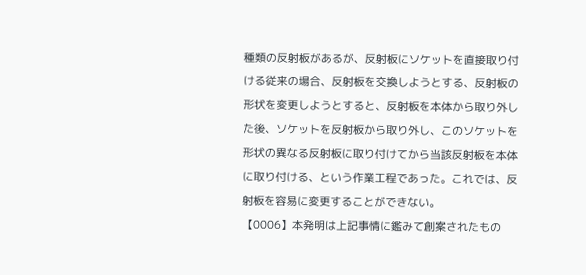種類の反射板があるが、反射板にソケットを直接取り付
ける従来の場合、反射板を交換しようとする、反射板の
形状を変更しようとすると、反射板を本体から取り外し
た後、ソケットを反射板から取り外し、このソケットを
形状の異なる反射板に取り付けてから当該反射板を本体
に取り付ける、という作業工程であった。これでは、反
射板を容易に変更することができない。
【0006】本発明は上記事情に鑑みて創案されたもの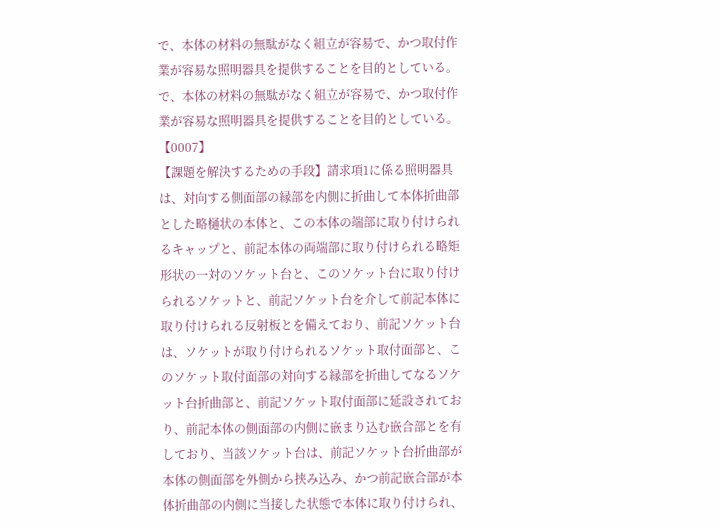で、本体の材料の無駄がなく組立が容易で、かつ取付作
業が容易な照明器具を提供することを目的としている。
で、本体の材料の無駄がなく組立が容易で、かつ取付作
業が容易な照明器具を提供することを目的としている。
【0007】
【課題を解決するための手段】請求項1に係る照明器具
は、対向する側面部の縁部を内側に折曲して本体折曲部
とした略樋状の本体と、この本体の端部に取り付けられ
るキャップと、前記本体の両端部に取り付けられる略矩
形状の一対のソケット台と、このソケット台に取り付け
られるソケットと、前記ソケット台を介して前記本体に
取り付けられる反射板とを備えており、前記ソケット台
は、ソケットが取り付けられるソケット取付面部と、こ
のソケット取付面部の対向する縁部を折曲してなるソケ
ット台折曲部と、前記ソケット取付面部に延設されてお
り、前記本体の側面部の内側に嵌まり込む嵌合部とを有
しており、当該ソケット台は、前記ソケット台折曲部が
本体の側面部を外側から挟み込み、かつ前記嵌合部が本
体折曲部の内側に当接した状態で本体に取り付けられ、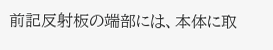前記反射板の端部には、本体に取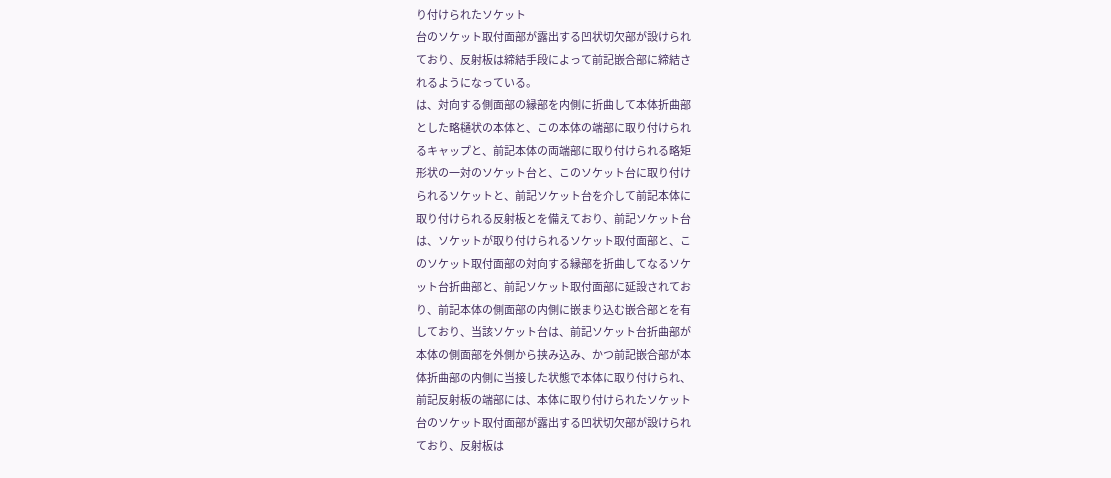り付けられたソケット
台のソケット取付面部が露出する凹状切欠部が設けられ
ており、反射板は締結手段によって前記嵌合部に締結さ
れるようになっている。
は、対向する側面部の縁部を内側に折曲して本体折曲部
とした略樋状の本体と、この本体の端部に取り付けられ
るキャップと、前記本体の両端部に取り付けられる略矩
形状の一対のソケット台と、このソケット台に取り付け
られるソケットと、前記ソケット台を介して前記本体に
取り付けられる反射板とを備えており、前記ソケット台
は、ソケットが取り付けられるソケット取付面部と、こ
のソケット取付面部の対向する縁部を折曲してなるソケ
ット台折曲部と、前記ソケット取付面部に延設されてお
り、前記本体の側面部の内側に嵌まり込む嵌合部とを有
しており、当該ソケット台は、前記ソケット台折曲部が
本体の側面部を外側から挟み込み、かつ前記嵌合部が本
体折曲部の内側に当接した状態で本体に取り付けられ、
前記反射板の端部には、本体に取り付けられたソケット
台のソケット取付面部が露出する凹状切欠部が設けられ
ており、反射板は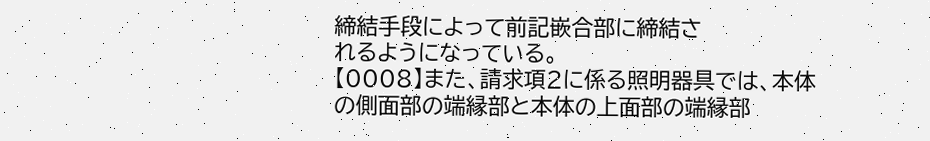締結手段によって前記嵌合部に締結さ
れるようになっている。
【0008】また、請求項2に係る照明器具では、本体
の側面部の端縁部と本体の上面部の端縁部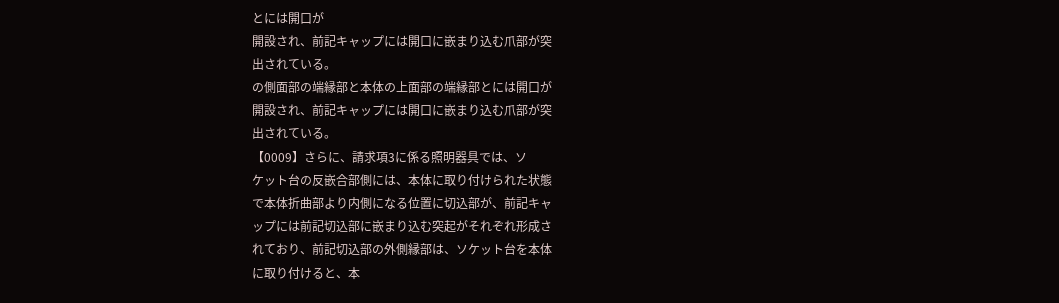とには開口が
開設され、前記キャップには開口に嵌まり込む爪部が突
出されている。
の側面部の端縁部と本体の上面部の端縁部とには開口が
開設され、前記キャップには開口に嵌まり込む爪部が突
出されている。
【0009】さらに、請求項3に係る照明器具では、ソ
ケット台の反嵌合部側には、本体に取り付けられた状態
で本体折曲部より内側になる位置に切込部が、前記キャ
ップには前記切込部に嵌まり込む突起がそれぞれ形成さ
れており、前記切込部の外側縁部は、ソケット台を本体
に取り付けると、本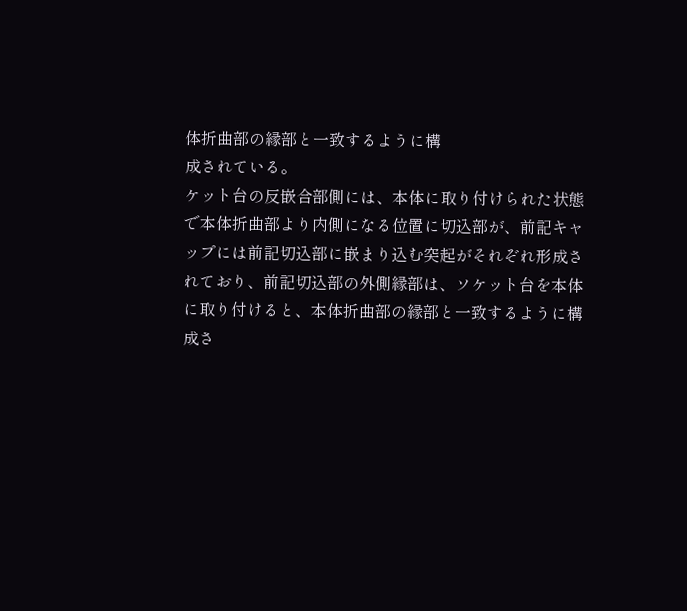体折曲部の縁部と一致するように構
成されている。
ケット台の反嵌合部側には、本体に取り付けられた状態
で本体折曲部より内側になる位置に切込部が、前記キャ
ップには前記切込部に嵌まり込む突起がそれぞれ形成さ
れており、前記切込部の外側縁部は、ソケット台を本体
に取り付けると、本体折曲部の縁部と一致するように構
成さ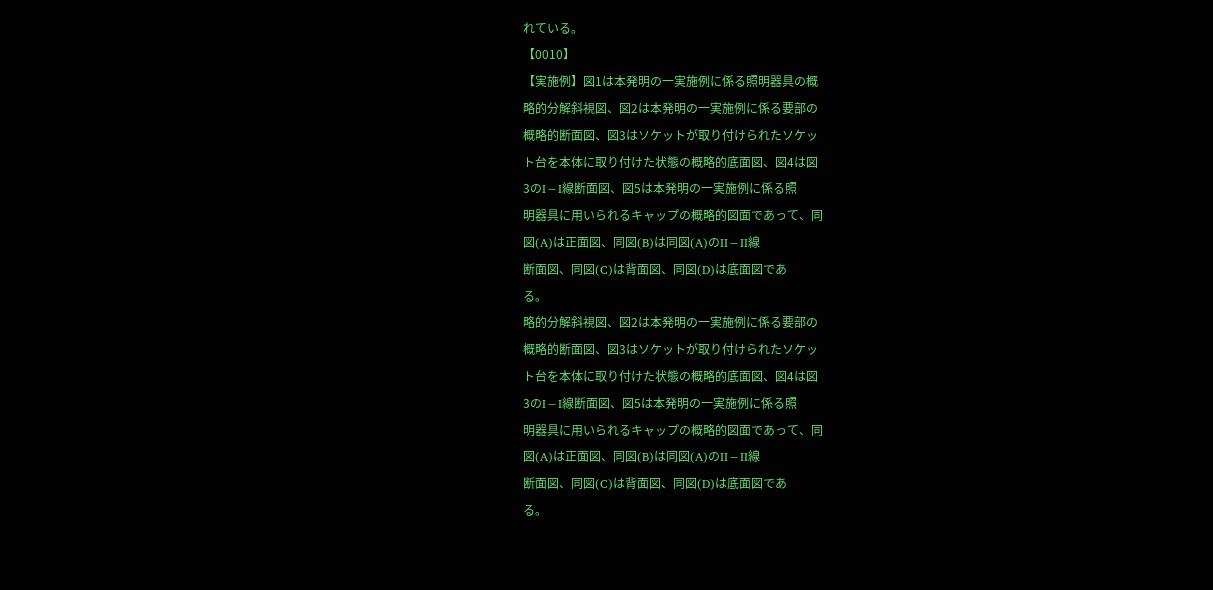れている。
【0010】
【実施例】図1は本発明の一実施例に係る照明器具の概
略的分解斜視図、図2は本発明の一実施例に係る要部の
概略的断面図、図3はソケットが取り付けられたソケッ
ト台を本体に取り付けた状態の概略的底面図、図4は図
3のI−I線断面図、図5は本発明の一実施例に係る照
明器具に用いられるキャップの概略的図面であって、同
図(A)は正面図、同図(B)は同図(A)のII−II線
断面図、同図(C)は背面図、同図(D)は底面図であ
る。
略的分解斜視図、図2は本発明の一実施例に係る要部の
概略的断面図、図3はソケットが取り付けられたソケッ
ト台を本体に取り付けた状態の概略的底面図、図4は図
3のI−I線断面図、図5は本発明の一実施例に係る照
明器具に用いられるキャップの概略的図面であって、同
図(A)は正面図、同図(B)は同図(A)のII−II線
断面図、同図(C)は背面図、同図(D)は底面図であ
る。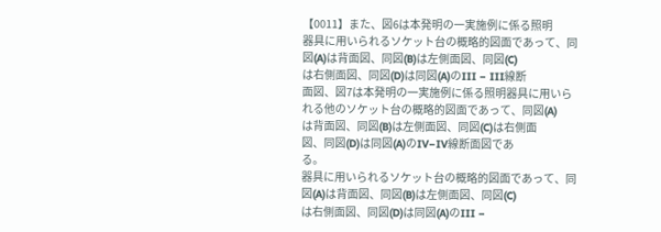【0011】また、図6は本発明の一実施例に係る照明
器具に用いられるソケット台の概略的図面であって、同
図(A)は背面図、同図(B)は左側面図、同図(C)
は右側面図、同図(D)は同図(A)のIII − III線断
面図、図7は本発明の一実施例に係る照明器具に用いら
れる他のソケット台の概略的図面であって、同図(A)
は背面図、同図(B)は左側面図、同図(C)は右側面
図、同図(D)は同図(A)のIV−IV線断面図であ
る。
器具に用いられるソケット台の概略的図面であって、同
図(A)は背面図、同図(B)は左側面図、同図(C)
は右側面図、同図(D)は同図(A)のIII −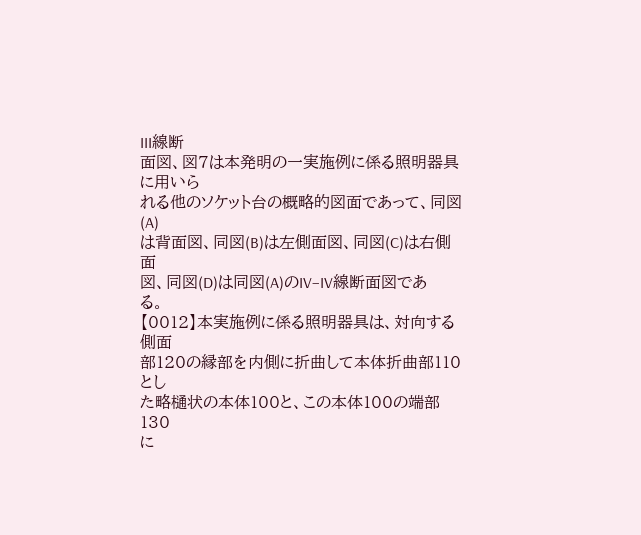III線断
面図、図7は本発明の一実施例に係る照明器具に用いら
れる他のソケット台の概略的図面であって、同図(A)
は背面図、同図(B)は左側面図、同図(C)は右側面
図、同図(D)は同図(A)のIV−IV線断面図であ
る。
【0012】本実施例に係る照明器具は、対向する側面
部120の縁部を内側に折曲して本体折曲部110とし
た略樋状の本体100と、この本体100の端部130
に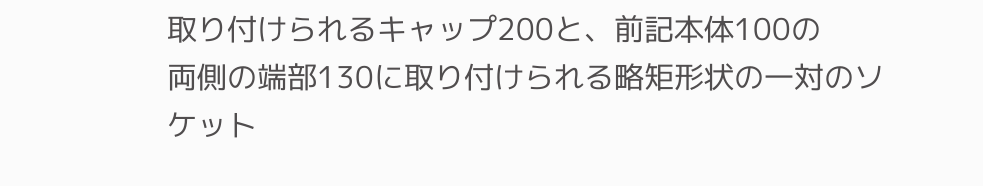取り付けられるキャップ200と、前記本体100の
両側の端部130に取り付けられる略矩形状の一対のソ
ケット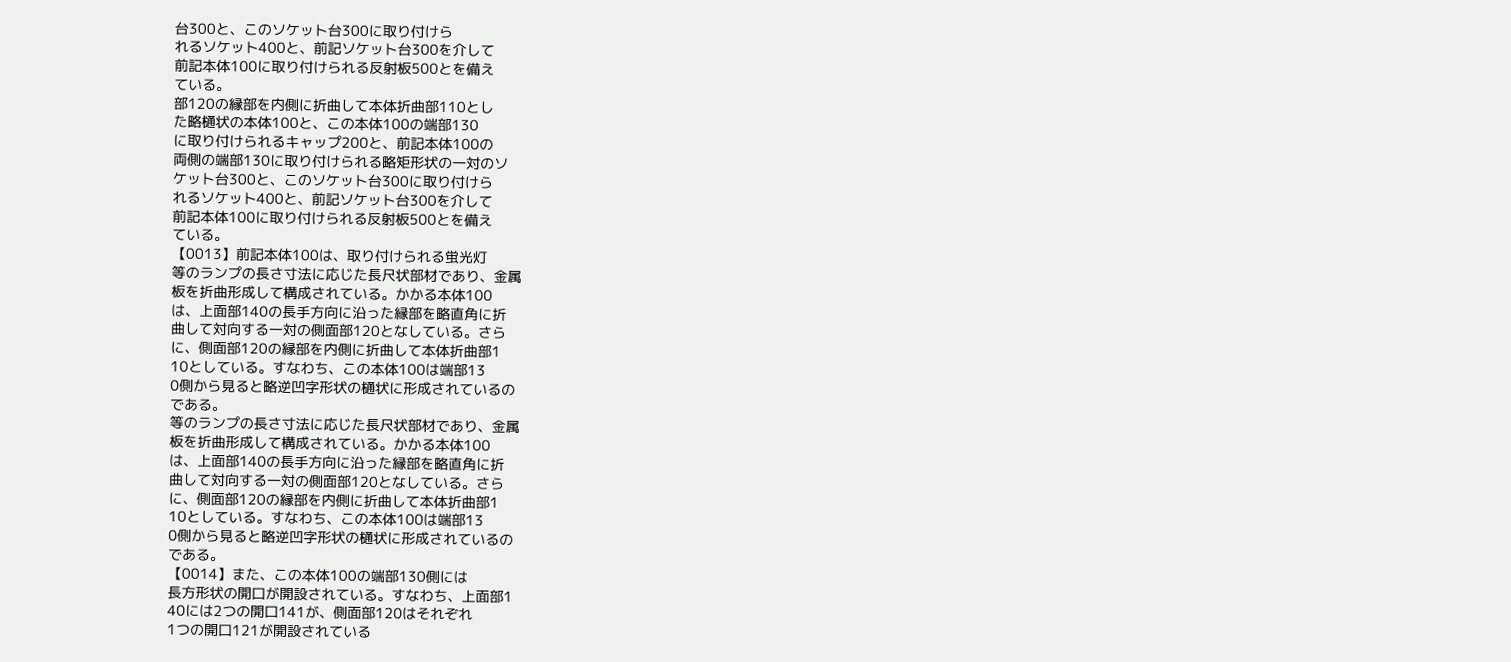台300と、このソケット台300に取り付けら
れるソケット400と、前記ソケット台300を介して
前記本体100に取り付けられる反射板500とを備え
ている。
部120の縁部を内側に折曲して本体折曲部110とし
た略樋状の本体100と、この本体100の端部130
に取り付けられるキャップ200と、前記本体100の
両側の端部130に取り付けられる略矩形状の一対のソ
ケット台300と、このソケット台300に取り付けら
れるソケット400と、前記ソケット台300を介して
前記本体100に取り付けられる反射板500とを備え
ている。
【0013】前記本体100は、取り付けられる蛍光灯
等のランプの長さ寸法に応じた長尺状部材であり、金属
板を折曲形成して構成されている。かかる本体100
は、上面部140の長手方向に沿った縁部を略直角に折
曲して対向する一対の側面部120となしている。さら
に、側面部120の縁部を内側に折曲して本体折曲部1
10としている。すなわち、この本体100は端部13
0側から見ると略逆凹字形状の樋状に形成されているの
である。
等のランプの長さ寸法に応じた長尺状部材であり、金属
板を折曲形成して構成されている。かかる本体100
は、上面部140の長手方向に沿った縁部を略直角に折
曲して対向する一対の側面部120となしている。さら
に、側面部120の縁部を内側に折曲して本体折曲部1
10としている。すなわち、この本体100は端部13
0側から見ると略逆凹字形状の樋状に形成されているの
である。
【0014】また、この本体100の端部130側には
長方形状の開口が開設されている。すなわち、上面部1
40には2つの開口141が、側面部120はそれぞれ
1つの開口121が開設されている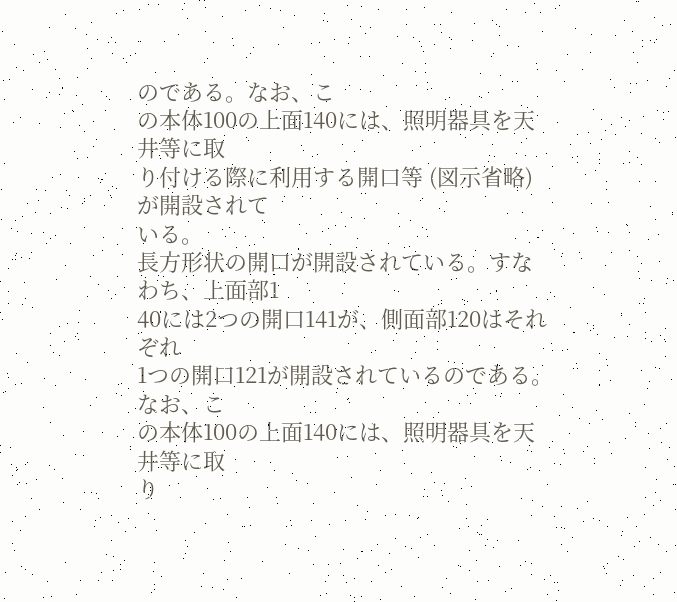のである。なお、こ
の本体100の上面140には、照明器具を天井等に取
り付ける際に利用する開口等 (図示省略) が開設されて
いる。
長方形状の開口が開設されている。すなわち、上面部1
40には2つの開口141が、側面部120はそれぞれ
1つの開口121が開設されているのである。なお、こ
の本体100の上面140には、照明器具を天井等に取
り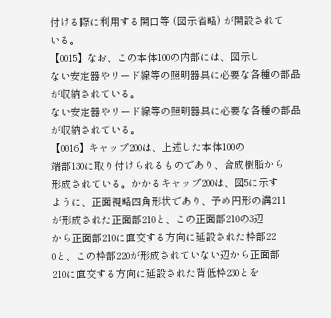付ける際に利用する開口等 (図示省略) が開設されて
いる。
【0015】なお、この本体100の内部には、図示し
ない安定器やリード線等の照明器具に必要な各種の部品
が収納されている。
ない安定器やリード線等の照明器具に必要な各種の部品
が収納されている。
【0016】キャップ200は、上述した本体100の
端部130に取り付けられるものであり、合成樹脂から
形成されている。かかるキャップ200は、図5に示す
ように、正面視略四角形状であり、予め円形の溝211
が形成された正面部210と、この正面部210の3辺
から正面部210に直交する方向に延設された枠部22
0と、この枠部220が形成されていない辺から正面部
210に直交する方向に延設された背低枠230とを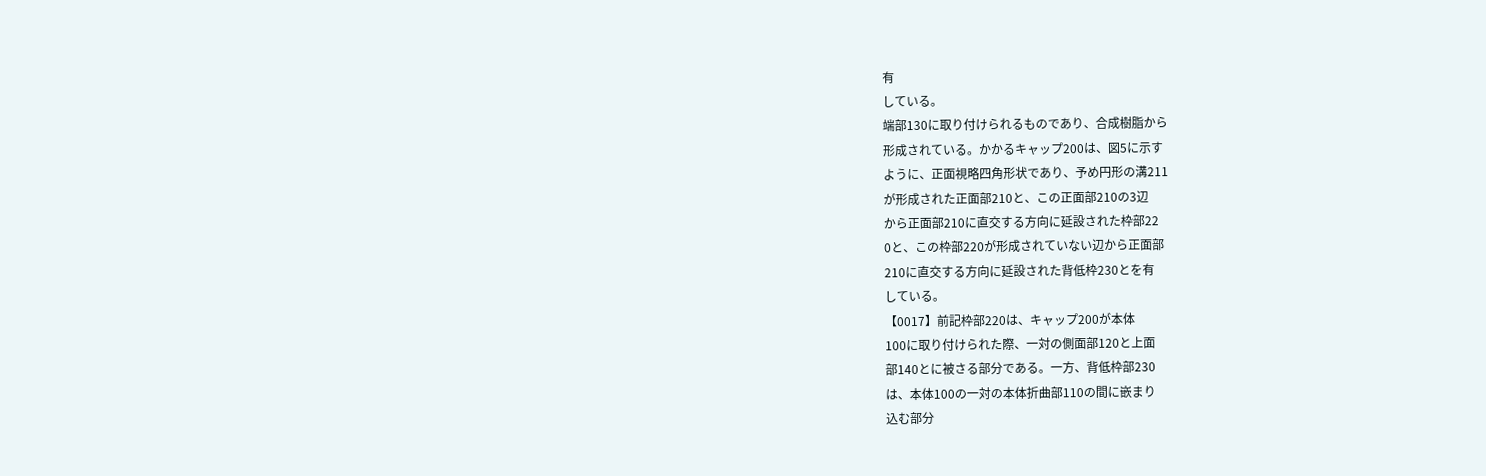有
している。
端部130に取り付けられるものであり、合成樹脂から
形成されている。かかるキャップ200は、図5に示す
ように、正面視略四角形状であり、予め円形の溝211
が形成された正面部210と、この正面部210の3辺
から正面部210に直交する方向に延設された枠部22
0と、この枠部220が形成されていない辺から正面部
210に直交する方向に延設された背低枠230とを有
している。
【0017】前記枠部220は、キャップ200が本体
100に取り付けられた際、一対の側面部120と上面
部140とに被さる部分である。一方、背低枠部230
は、本体100の一対の本体折曲部110の間に嵌まり
込む部分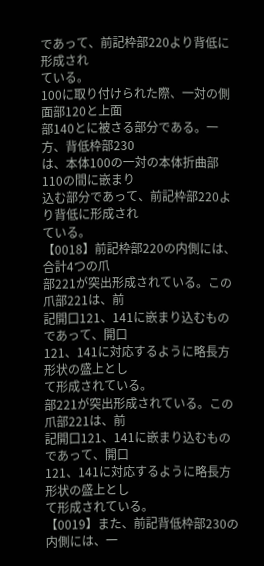であって、前記枠部220より背低に形成され
ている。
100に取り付けられた際、一対の側面部120と上面
部140とに被さる部分である。一方、背低枠部230
は、本体100の一対の本体折曲部110の間に嵌まり
込む部分であって、前記枠部220より背低に形成され
ている。
【0018】前記枠部220の内側には、合計4つの爪
部221が突出形成されている。この爪部221は、前
記開口121、141に嵌まり込むものであって、開口
121、141に対応するように略長方形状の盛上とし
て形成されている。
部221が突出形成されている。この爪部221は、前
記開口121、141に嵌まり込むものであって、開口
121、141に対応するように略長方形状の盛上とし
て形成されている。
【0019】また、前記背低枠部230の内側には、一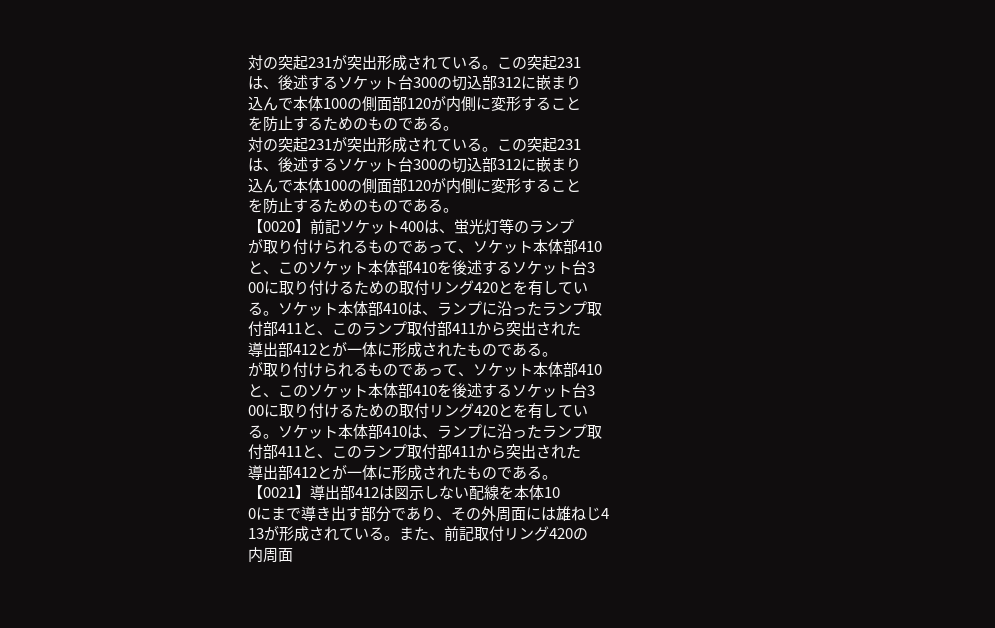対の突起231が突出形成されている。この突起231
は、後述するソケット台300の切込部312に嵌まり
込んで本体100の側面部120が内側に変形すること
を防止するためのものである。
対の突起231が突出形成されている。この突起231
は、後述するソケット台300の切込部312に嵌まり
込んで本体100の側面部120が内側に変形すること
を防止するためのものである。
【0020】前記ソケット400は、蛍光灯等のランプ
が取り付けられるものであって、ソケット本体部410
と、このソケット本体部410を後述するソケット台3
00に取り付けるための取付リング420とを有してい
る。ソケット本体部410は、ランプに沿ったランプ取
付部411と、このランプ取付部411から突出された
導出部412とが一体に形成されたものである。
が取り付けられるものであって、ソケット本体部410
と、このソケット本体部410を後述するソケット台3
00に取り付けるための取付リング420とを有してい
る。ソケット本体部410は、ランプに沿ったランプ取
付部411と、このランプ取付部411から突出された
導出部412とが一体に形成されたものである。
【0021】導出部412は図示しない配線を本体10
0にまで導き出す部分であり、その外周面には雄ねじ4
13が形成されている。また、前記取付リング420の
内周面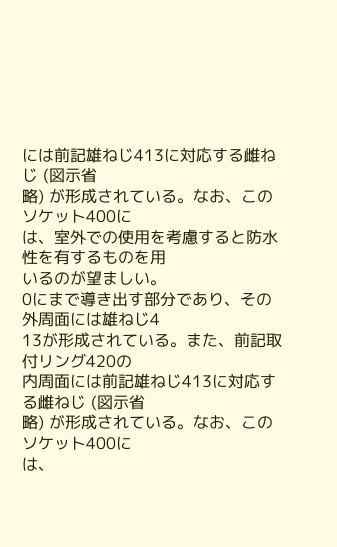には前記雄ねじ413に対応する雌ねじ (図示省
略) が形成されている。なお、このソケット400に
は、室外での使用を考慮すると防水性を有するものを用
いるのが望ましい。
0にまで導き出す部分であり、その外周面には雄ねじ4
13が形成されている。また、前記取付リング420の
内周面には前記雄ねじ413に対応する雌ねじ (図示省
略) が形成されている。なお、このソケット400に
は、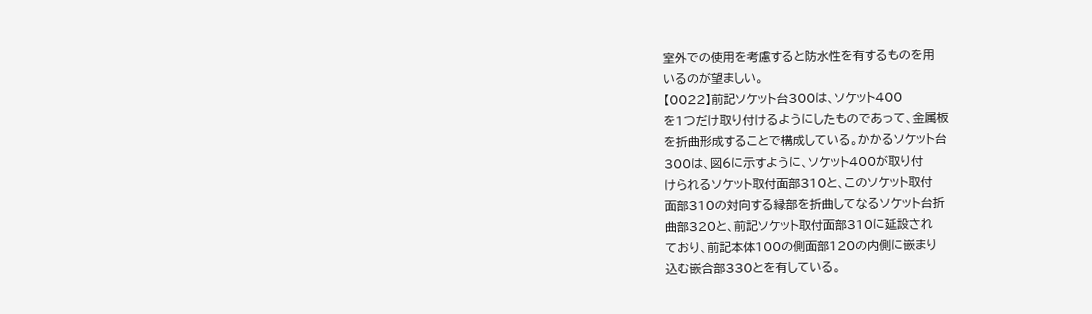室外での使用を考慮すると防水性を有するものを用
いるのが望ましい。
【0022】前記ソケット台300は、ソケット400
を1つだけ取り付けるようにしたものであって、金属板
を折曲形成することで構成している。かかるソケット台
300は、図6に示すように、ソケット400が取り付
けられるソケット取付面部310と、このソケット取付
面部310の対向する縁部を折曲してなるソケット台折
曲部320と、前記ソケット取付面部310に延設され
ており、前記本体100の側面部120の内側に嵌まり
込む嵌合部330とを有している。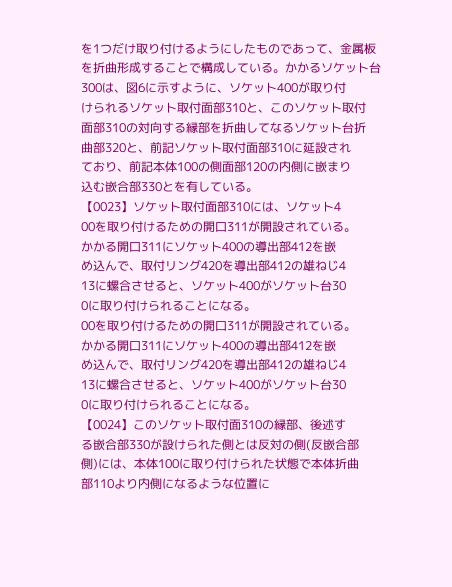を1つだけ取り付けるようにしたものであって、金属板
を折曲形成することで構成している。かかるソケット台
300は、図6に示すように、ソケット400が取り付
けられるソケット取付面部310と、このソケット取付
面部310の対向する縁部を折曲してなるソケット台折
曲部320と、前記ソケット取付面部310に延設され
ており、前記本体100の側面部120の内側に嵌まり
込む嵌合部330とを有している。
【0023】ソケット取付面部310には、ソケット4
00を取り付けるための開口311が開設されている。
かかる開口311にソケット400の導出部412を嵌
め込んで、取付リング420を導出部412の雄ねじ4
13に螺合させると、ソケット400がソケット台30
0に取り付けられることになる。
00を取り付けるための開口311が開設されている。
かかる開口311にソケット400の導出部412を嵌
め込んで、取付リング420を導出部412の雄ねじ4
13に螺合させると、ソケット400がソケット台30
0に取り付けられることになる。
【0024】このソケット取付面310の縁部、後述す
る嵌合部330が設けられた側とは反対の側(反嵌合部
側)には、本体100に取り付けられた状態で本体折曲
部110より内側になるような位置に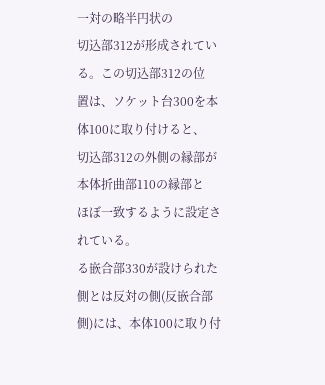一対の略半円状の
切込部312が形成されている。この切込部312の位
置は、ソケット台300を本体100に取り付けると、
切込部312の外側の縁部が本体折曲部110の縁部と
ほぼ一致するように設定されている。
る嵌合部330が設けられた側とは反対の側(反嵌合部
側)には、本体100に取り付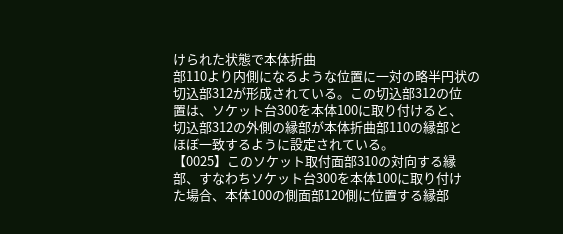けられた状態で本体折曲
部110より内側になるような位置に一対の略半円状の
切込部312が形成されている。この切込部312の位
置は、ソケット台300を本体100に取り付けると、
切込部312の外側の縁部が本体折曲部110の縁部と
ほぼ一致するように設定されている。
【0025】このソケット取付面部310の対向する縁
部、すなわちソケット台300を本体100に取り付け
た場合、本体100の側面部120側に位置する縁部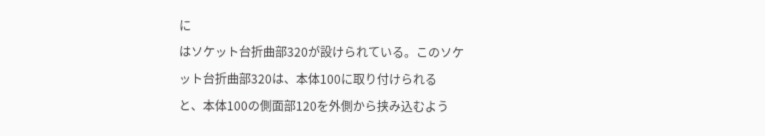に
はソケット台折曲部320が設けられている。このソケ
ット台折曲部320は、本体100に取り付けられる
と、本体100の側面部120を外側から挟み込むよう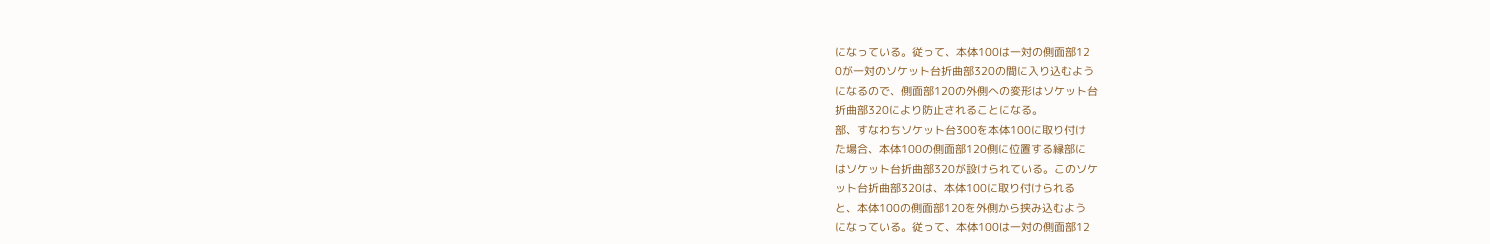になっている。従って、本体100は一対の側面部12
0が一対のソケット台折曲部320の間に入り込むよう
になるので、側面部120の外側への変形はソケット台
折曲部320により防止されることになる。
部、すなわちソケット台300を本体100に取り付け
た場合、本体100の側面部120側に位置する縁部に
はソケット台折曲部320が設けられている。このソケ
ット台折曲部320は、本体100に取り付けられる
と、本体100の側面部120を外側から挟み込むよう
になっている。従って、本体100は一対の側面部12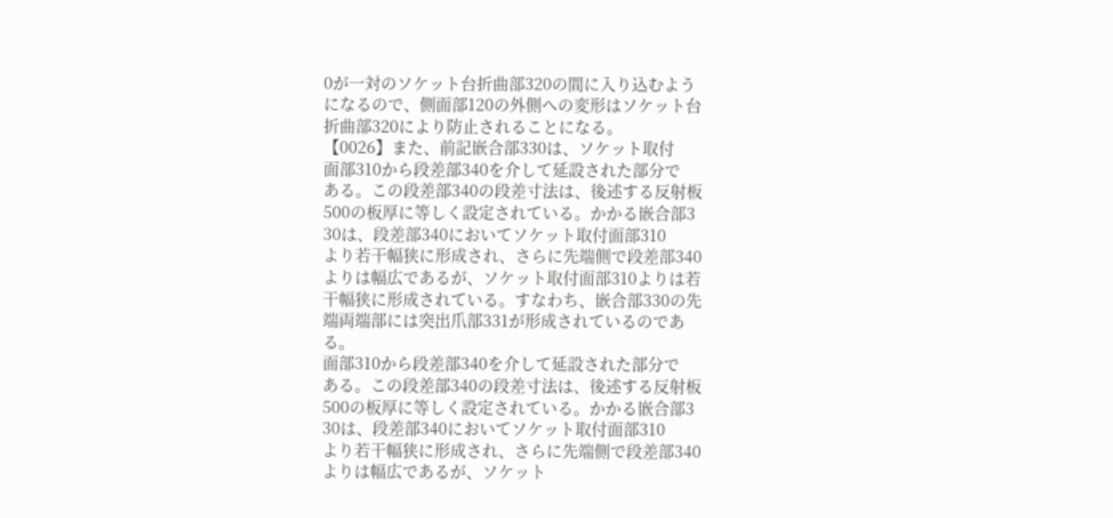0が一対のソケット台折曲部320の間に入り込むよう
になるので、側面部120の外側への変形はソケット台
折曲部320により防止されることになる。
【0026】また、前記嵌合部330は、ソケット取付
面部310から段差部340を介して延設された部分で
ある。この段差部340の段差寸法は、後述する反射板
500の板厚に等しく設定されている。かかる嵌合部3
30は、段差部340においてソケット取付面部310
より若干幅狭に形成され、さらに先端側で段差部340
よりは幅広であるが、ソケット取付面部310よりは若
干幅狭に形成されている。すなわち、嵌合部330の先
端両端部には突出爪部331が形成されているのであ
る。
面部310から段差部340を介して延設された部分で
ある。この段差部340の段差寸法は、後述する反射板
500の板厚に等しく設定されている。かかる嵌合部3
30は、段差部340においてソケット取付面部310
より若干幅狭に形成され、さらに先端側で段差部340
よりは幅広であるが、ソケット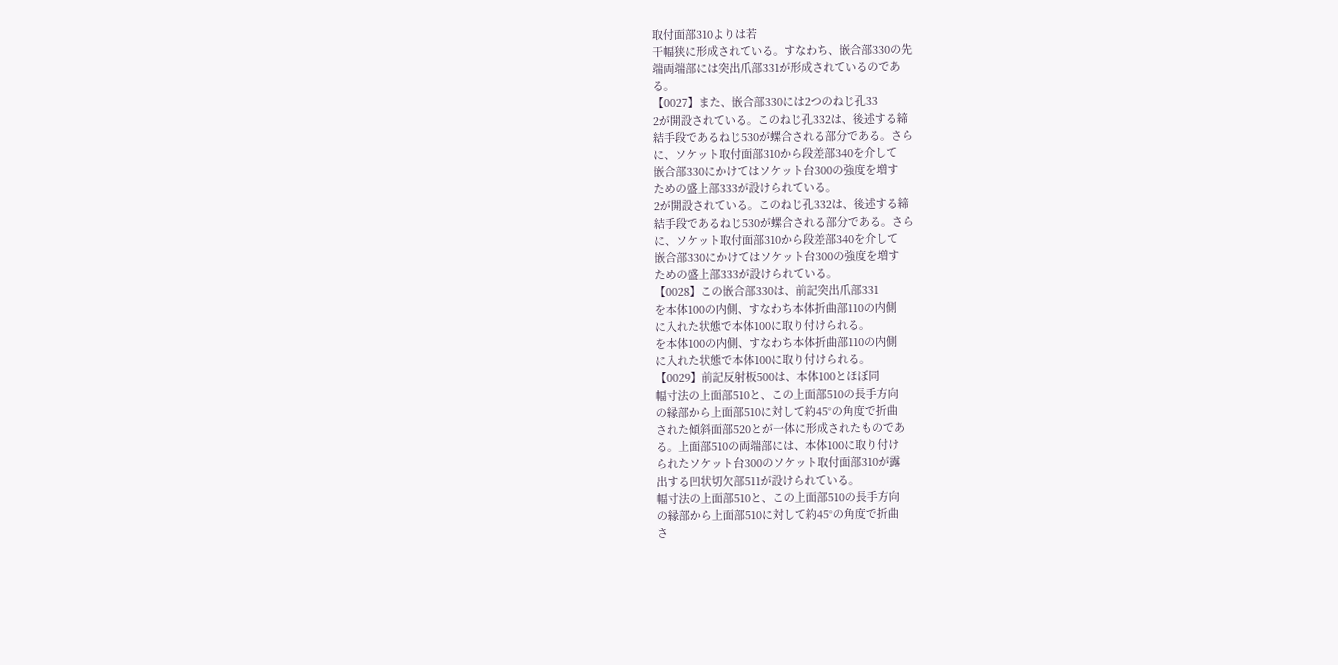取付面部310よりは若
干幅狭に形成されている。すなわち、嵌合部330の先
端両端部には突出爪部331が形成されているのであ
る。
【0027】また、嵌合部330には2つのねじ孔33
2が開設されている。このねじ孔332は、後述する締
結手段であるねじ530が螺合される部分である。さら
に、ソケット取付面部310から段差部340を介して
嵌合部330にかけてはソケット台300の強度を増す
ための盛上部333が設けられている。
2が開設されている。このねじ孔332は、後述する締
結手段であるねじ530が螺合される部分である。さら
に、ソケット取付面部310から段差部340を介して
嵌合部330にかけてはソケット台300の強度を増す
ための盛上部333が設けられている。
【0028】この嵌合部330は、前記突出爪部331
を本体100の内側、すなわち本体折曲部110の内側
に入れた状態で本体100に取り付けられる。
を本体100の内側、すなわち本体折曲部110の内側
に入れた状態で本体100に取り付けられる。
【0029】前記反射板500は、本体100とほぼ同
幅寸法の上面部510と、この上面部510の長手方向
の縁部から上面部510に対して約45°の角度で折曲
された傾斜面部520とが一体に形成されたものであ
る。上面部510の両端部には、本体100に取り付け
られたソケット台300のソケット取付面部310が露
出する凹状切欠部511が設けられている。
幅寸法の上面部510と、この上面部510の長手方向
の縁部から上面部510に対して約45°の角度で折曲
さ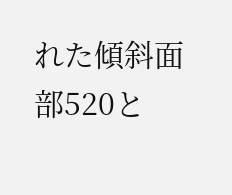れた傾斜面部520と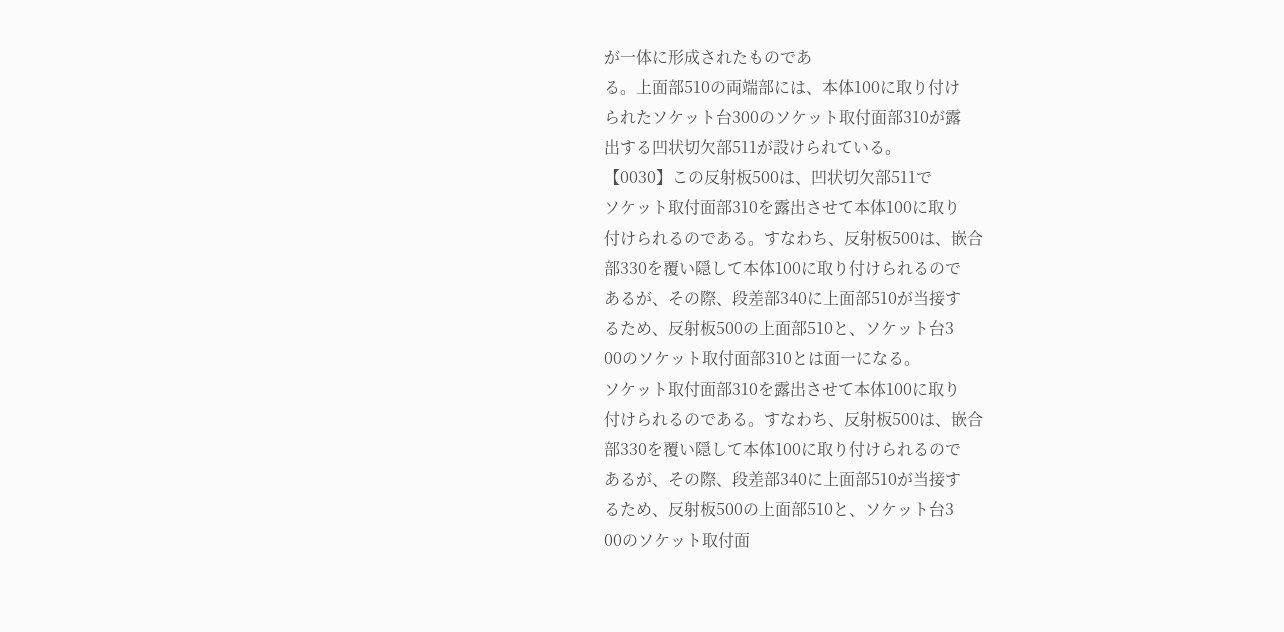が一体に形成されたものであ
る。上面部510の両端部には、本体100に取り付け
られたソケット台300のソケット取付面部310が露
出する凹状切欠部511が設けられている。
【0030】この反射板500は、凹状切欠部511で
ソケット取付面部310を露出させて本体100に取り
付けられるのである。すなわち、反射板500は、嵌合
部330を覆い隠して本体100に取り付けられるので
あるが、その際、段差部340に上面部510が当接す
るため、反射板500の上面部510と、ソケット台3
00のソケット取付面部310とは面一になる。
ソケット取付面部310を露出させて本体100に取り
付けられるのである。すなわち、反射板500は、嵌合
部330を覆い隠して本体100に取り付けられるので
あるが、その際、段差部340に上面部510が当接す
るため、反射板500の上面部510と、ソケット台3
00のソケット取付面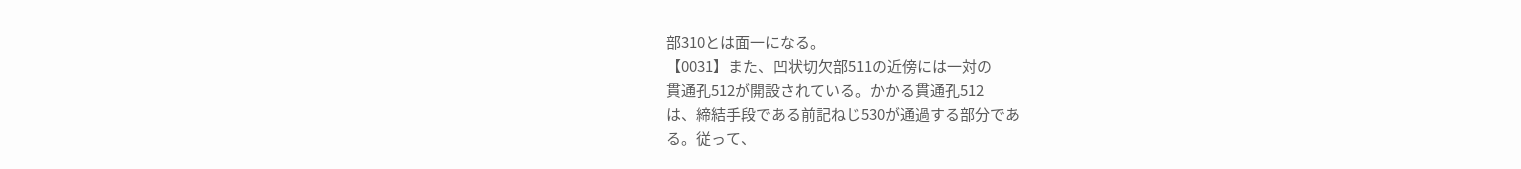部310とは面一になる。
【0031】また、凹状切欠部511の近傍には一対の
貫通孔512が開設されている。かかる貫通孔512
は、締結手段である前記ねじ530が通過する部分であ
る。従って、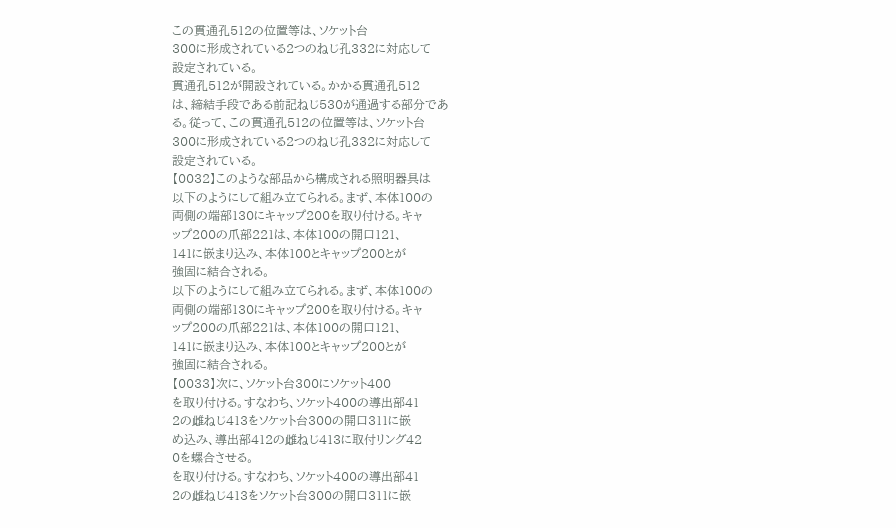この貫通孔512の位置等は、ソケット台
300に形成されている2つのねじ孔332に対応して
設定されている。
貫通孔512が開設されている。かかる貫通孔512
は、締結手段である前記ねじ530が通過する部分であ
る。従って、この貫通孔512の位置等は、ソケット台
300に形成されている2つのねじ孔332に対応して
設定されている。
【0032】このような部品から構成される照明器具は
以下のようにして組み立てられる。まず、本体100の
両側の端部130にキャップ200を取り付ける。キャ
ップ200の爪部221は、本体100の開口121、
141に嵌まり込み、本体100とキャップ200とが
強固に結合される。
以下のようにして組み立てられる。まず、本体100の
両側の端部130にキャップ200を取り付ける。キャ
ップ200の爪部221は、本体100の開口121、
141に嵌まり込み、本体100とキャップ200とが
強固に結合される。
【0033】次に、ソケット台300にソケット400
を取り付ける。すなわち、ソケット400の導出部41
2の雌ねじ413をソケット台300の開口311に嵌
め込み、導出部412の雌ねじ413に取付リング42
0を螺合させる。
を取り付ける。すなわち、ソケット400の導出部41
2の雌ねじ413をソケット台300の開口311に嵌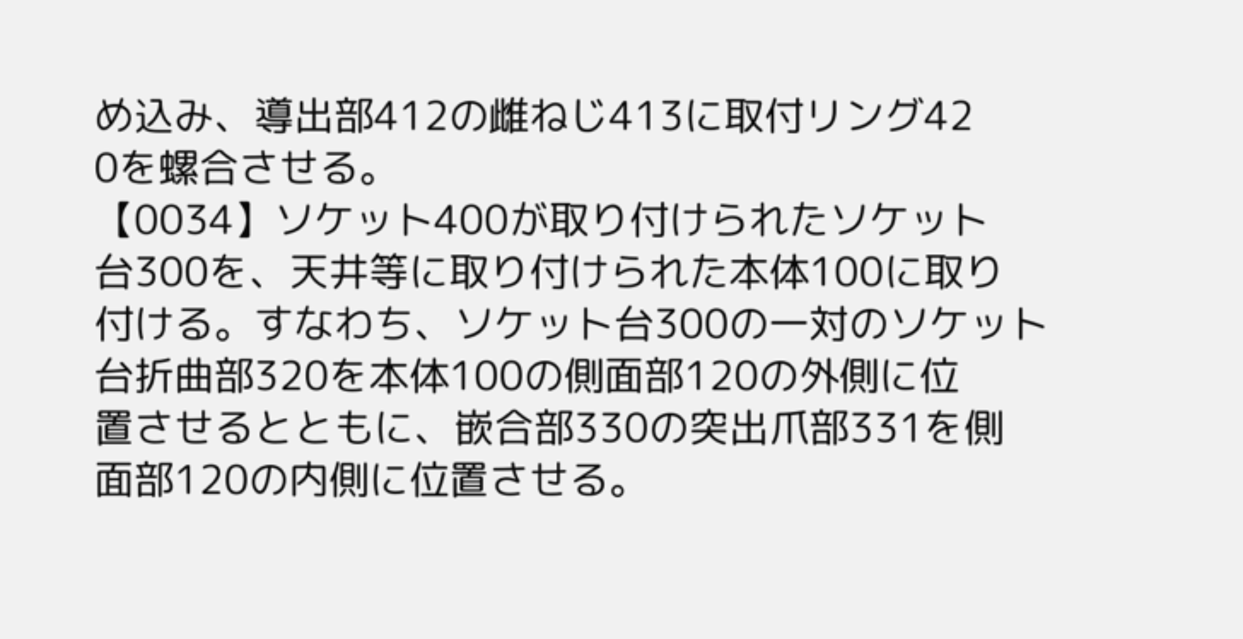め込み、導出部412の雌ねじ413に取付リング42
0を螺合させる。
【0034】ソケット400が取り付けられたソケット
台300を、天井等に取り付けられた本体100に取り
付ける。すなわち、ソケット台300の一対のソケット
台折曲部320を本体100の側面部120の外側に位
置させるとともに、嵌合部330の突出爪部331を側
面部120の内側に位置させる。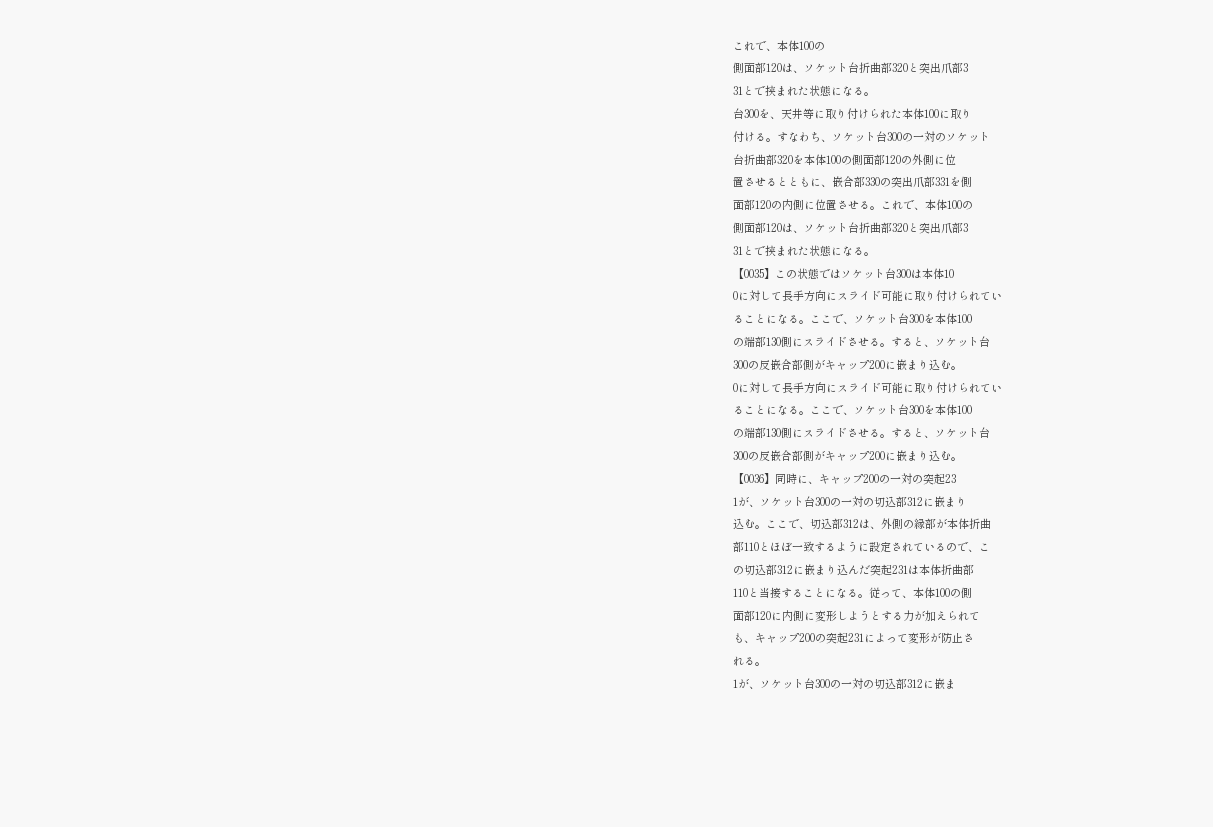これで、本体100の
側面部120は、ソケット台折曲部320と突出爪部3
31とで挟まれた状態になる。
台300を、天井等に取り付けられた本体100に取り
付ける。すなわち、ソケット台300の一対のソケット
台折曲部320を本体100の側面部120の外側に位
置させるとともに、嵌合部330の突出爪部331を側
面部120の内側に位置させる。これで、本体100の
側面部120は、ソケット台折曲部320と突出爪部3
31とで挟まれた状態になる。
【0035】この状態ではソケット台300は本体10
0に対して長手方向にスライド可能に取り付けられてい
ることになる。ここで、ソケット台300を本体100
の端部130側にスライドさせる。すると、ソケット台
300の反嵌合部側がキャップ200に嵌まり込む。
0に対して長手方向にスライド可能に取り付けられてい
ることになる。ここで、ソケット台300を本体100
の端部130側にスライドさせる。すると、ソケット台
300の反嵌合部側がキャップ200に嵌まり込む。
【0036】同時に、キャップ200の一対の突起23
1が、ソケット台300の一対の切込部312に嵌まり
込む。ここで、切込部312は、外側の縁部が本体折曲
部110とほぼ一致するように設定されているので、こ
の切込部312に嵌まり込んだ突起231は本体折曲部
110と当接することになる。従って、本体100の側
面部120に内側に変形しようとする力が加えられて
も、キャップ200の突起231によって変形が防止さ
れる。
1が、ソケット台300の一対の切込部312に嵌ま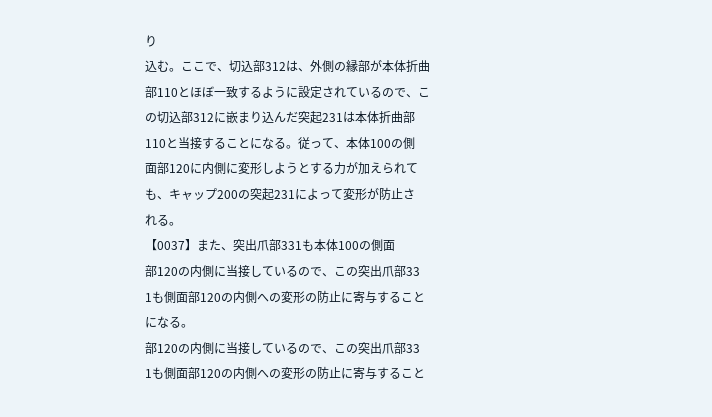り
込む。ここで、切込部312は、外側の縁部が本体折曲
部110とほぼ一致するように設定されているので、こ
の切込部312に嵌まり込んだ突起231は本体折曲部
110と当接することになる。従って、本体100の側
面部120に内側に変形しようとする力が加えられて
も、キャップ200の突起231によって変形が防止さ
れる。
【0037】また、突出爪部331も本体100の側面
部120の内側に当接しているので、この突出爪部33
1も側面部120の内側への変形の防止に寄与すること
になる。
部120の内側に当接しているので、この突出爪部33
1も側面部120の内側への変形の防止に寄与すること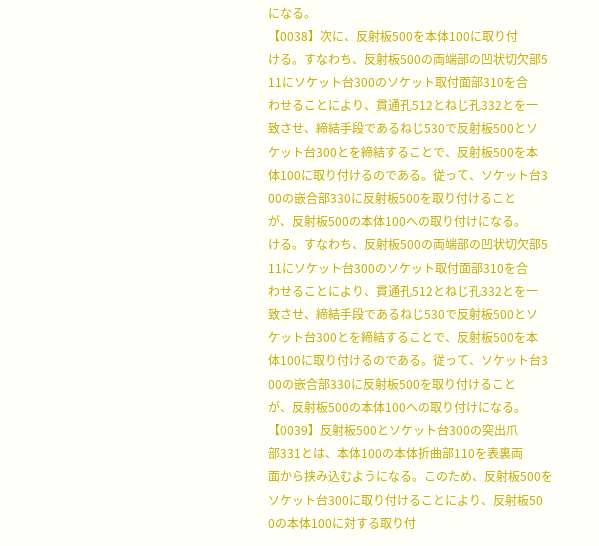になる。
【0038】次に、反射板500を本体100に取り付
ける。すなわち、反射板500の両端部の凹状切欠部5
11にソケット台300のソケット取付面部310を合
わせることにより、貫通孔512とねじ孔332とを一
致させ、締結手段であるねじ530で反射板500とソ
ケット台300とを締結することで、反射板500を本
体100に取り付けるのである。従って、ソケット台3
00の嵌合部330に反射板500を取り付けること
が、反射板500の本体100への取り付けになる。
ける。すなわち、反射板500の両端部の凹状切欠部5
11にソケット台300のソケット取付面部310を合
わせることにより、貫通孔512とねじ孔332とを一
致させ、締結手段であるねじ530で反射板500とソ
ケット台300とを締結することで、反射板500を本
体100に取り付けるのである。従って、ソケット台3
00の嵌合部330に反射板500を取り付けること
が、反射板500の本体100への取り付けになる。
【0039】反射板500とソケット台300の突出爪
部331とは、本体100の本体折曲部110を表裏両
面から挟み込むようになる。このため、反射板500を
ソケット台300に取り付けることにより、反射板50
0の本体100に対する取り付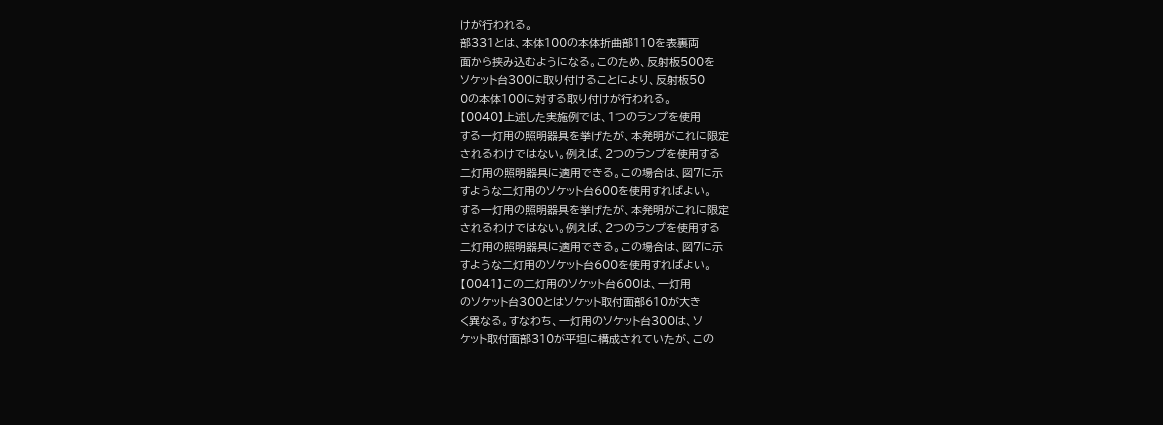けが行われる。
部331とは、本体100の本体折曲部110を表裏両
面から挟み込むようになる。このため、反射板500を
ソケット台300に取り付けることにより、反射板50
0の本体100に対する取り付けが行われる。
【0040】上述した実施例では、1つのランプを使用
する一灯用の照明器具を挙げたが、本発明がこれに限定
されるわけではない。例えば、2つのランプを使用する
二灯用の照明器具に適用できる。この場合は、図7に示
すような二灯用のソケット台600を使用すればよい。
する一灯用の照明器具を挙げたが、本発明がこれに限定
されるわけではない。例えば、2つのランプを使用する
二灯用の照明器具に適用できる。この場合は、図7に示
すような二灯用のソケット台600を使用すればよい。
【0041】この二灯用のソケット台600は、一灯用
のソケット台300とはソケット取付面部610が大き
く異なる。すなわち、一灯用のソケット台300は、ソ
ケット取付面部310が平坦に構成されていたが、この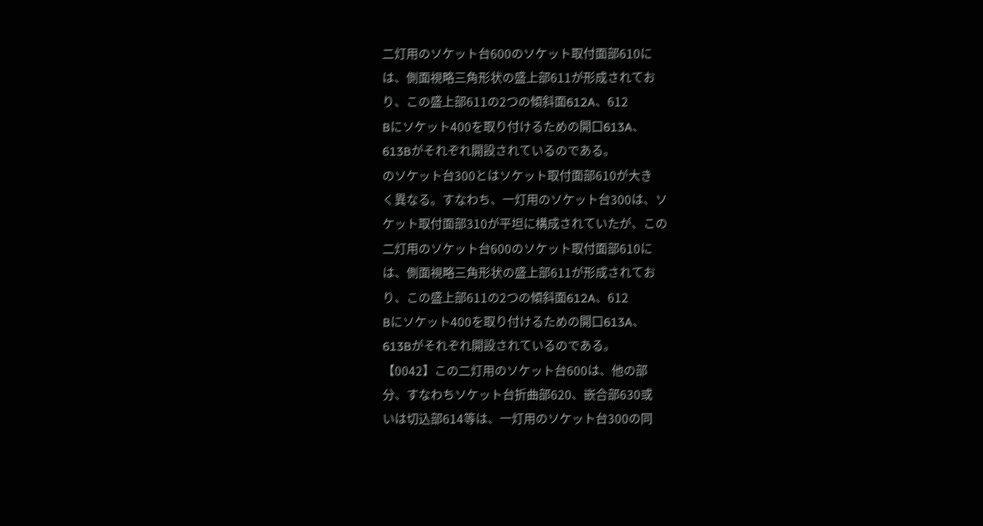二灯用のソケット台600のソケット取付面部610に
は、側面視略三角形状の盛上部611が形成されてお
り、この盛上部611の2つの傾斜面612A、612
Bにソケット400を取り付けるための開口613A、
613Bがそれぞれ開設されているのである。
のソケット台300とはソケット取付面部610が大き
く異なる。すなわち、一灯用のソケット台300は、ソ
ケット取付面部310が平坦に構成されていたが、この
二灯用のソケット台600のソケット取付面部610に
は、側面視略三角形状の盛上部611が形成されてお
り、この盛上部611の2つの傾斜面612A、612
Bにソケット400を取り付けるための開口613A、
613Bがそれぞれ開設されているのである。
【0042】この二灯用のソケット台600は、他の部
分、すなわちソケット台折曲部620、嵌合部630或
いは切込部614等は、一灯用のソケット台300の同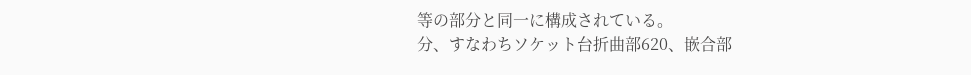等の部分と同一に構成されている。
分、すなわちソケット台折曲部620、嵌合部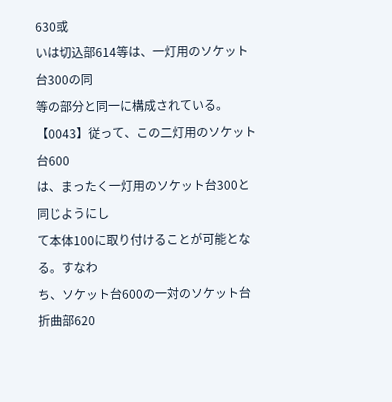630或
いは切込部614等は、一灯用のソケット台300の同
等の部分と同一に構成されている。
【0043】従って、この二灯用のソケット台600
は、まったく一灯用のソケット台300と同じようにし
て本体100に取り付けることが可能となる。すなわ
ち、ソケット台600の一対のソケット台折曲部620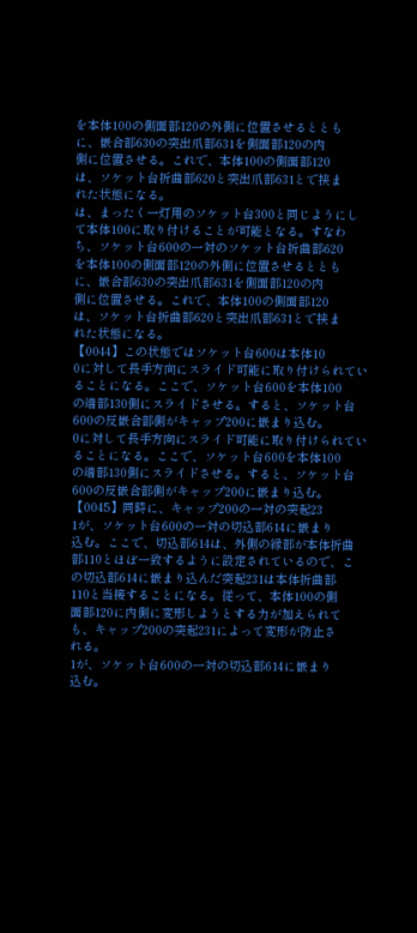を本体100の側面部120の外側に位置させるととも
に、嵌合部630の突出爪部631を側面部120の内
側に位置させる。これで、本体100の側面部120
は、ソケット台折曲部620と突出爪部631とで挟ま
れた状態になる。
は、まったく一灯用のソケット台300と同じようにし
て本体100に取り付けることが可能となる。すなわ
ち、ソケット台600の一対のソケット台折曲部620
を本体100の側面部120の外側に位置させるととも
に、嵌合部630の突出爪部631を側面部120の内
側に位置させる。これで、本体100の側面部120
は、ソケット台折曲部620と突出爪部631とで挟ま
れた状態になる。
【0044】この状態ではソケット台600は本体10
0に対して長手方向にスライド可能に取り付けられてい
ることになる。ここで、ソケット台600を本体100
の端部130側にスライドさせる。すると、ソケット台
600の反嵌合部側がキャップ200に嵌まり込む。
0に対して長手方向にスライド可能に取り付けられてい
ることになる。ここで、ソケット台600を本体100
の端部130側にスライドさせる。すると、ソケット台
600の反嵌合部側がキャップ200に嵌まり込む。
【0045】同時に、キャップ200の一対の突起23
1が、ソケット台600の一対の切込部614に嵌まり
込む。ここで、切込部614は、外側の縁部が本体折曲
部110とほぼ一致するように設定されているので、こ
の切込部614に嵌まり込んだ突起231は本体折曲部
110と当接することになる。従って、本体100の側
面部120に内側に変形しようとする力が加えられて
も、キャップ200の突起231によって変形が防止さ
れる。
1が、ソケット台600の一対の切込部614に嵌まり
込む。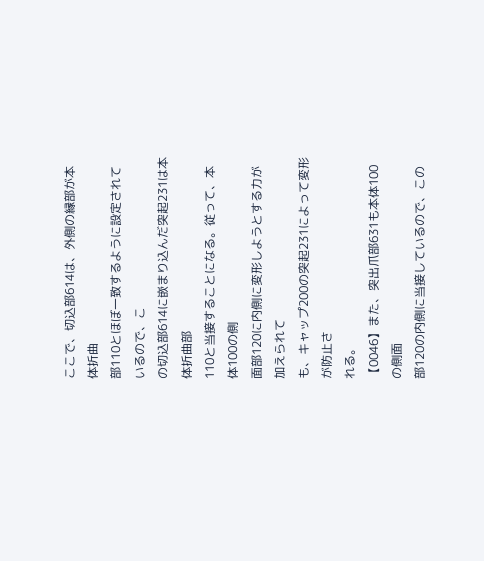ここで、切込部614は、外側の縁部が本体折曲
部110とほぼ一致するように設定されているので、こ
の切込部614に嵌まり込んだ突起231は本体折曲部
110と当接することになる。従って、本体100の側
面部120に内側に変形しようとする力が加えられて
も、キャップ200の突起231によって変形が防止さ
れる。
【0046】また、突出爪部631も本体100の側面
部120の内側に当接しているので、この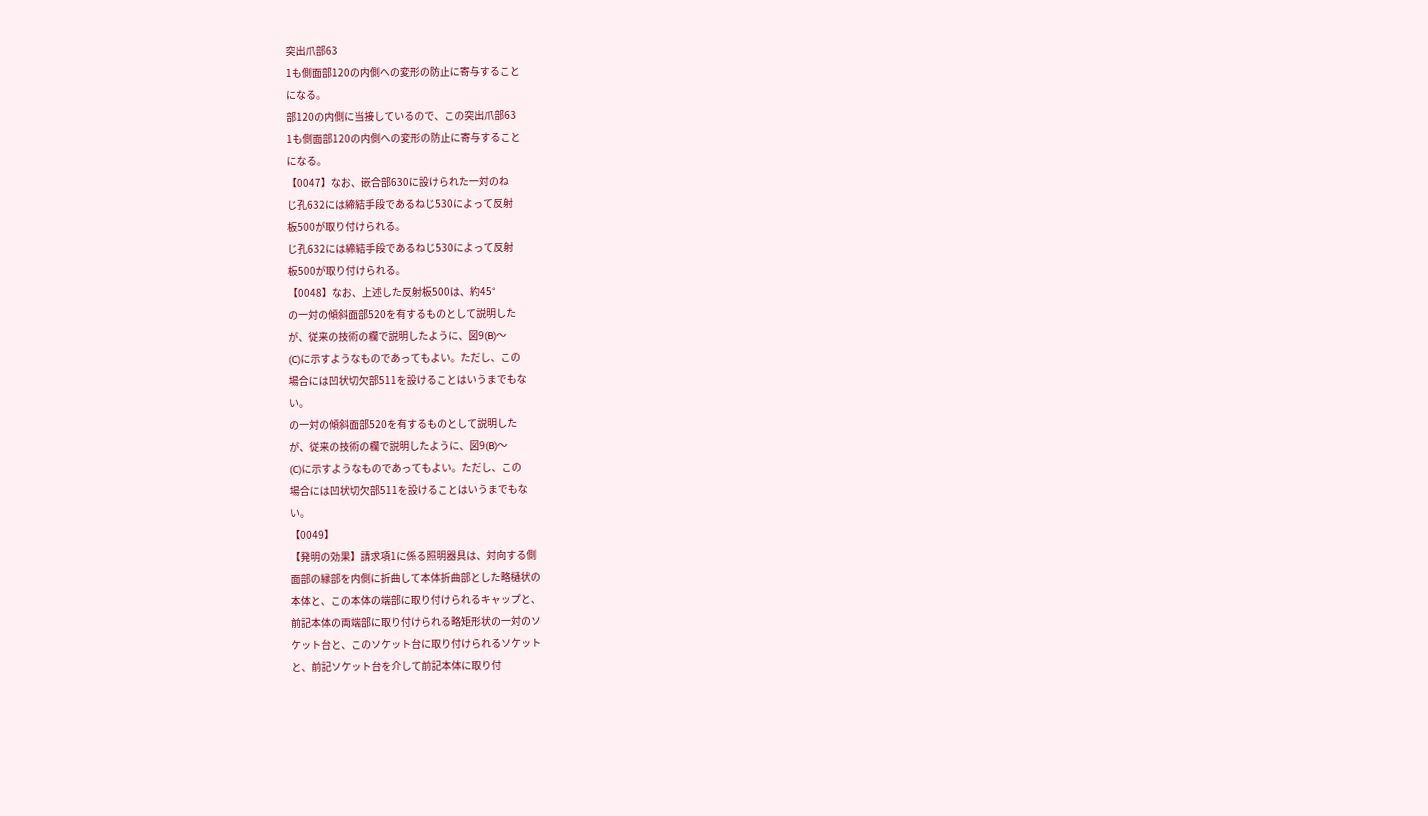突出爪部63
1も側面部120の内側への変形の防止に寄与すること
になる。
部120の内側に当接しているので、この突出爪部63
1も側面部120の内側への変形の防止に寄与すること
になる。
【0047】なお、嵌合部630に設けられた一対のね
じ孔632には締結手段であるねじ530によって反射
板500が取り付けられる。
じ孔632には締結手段であるねじ530によって反射
板500が取り付けられる。
【0048】なお、上述した反射板500は、約45°
の一対の傾斜面部520を有するものとして説明した
が、従来の技術の欄で説明したように、図9(B)〜
(C)に示すようなものであってもよい。ただし、この
場合には凹状切欠部511を設けることはいうまでもな
い。
の一対の傾斜面部520を有するものとして説明した
が、従来の技術の欄で説明したように、図9(B)〜
(C)に示すようなものであってもよい。ただし、この
場合には凹状切欠部511を設けることはいうまでもな
い。
【0049】
【発明の効果】請求項1に係る照明器具は、対向する側
面部の縁部を内側に折曲して本体折曲部とした略樋状の
本体と、この本体の端部に取り付けられるキャップと、
前記本体の両端部に取り付けられる略矩形状の一対のソ
ケット台と、このソケット台に取り付けられるソケット
と、前記ソケット台を介して前記本体に取り付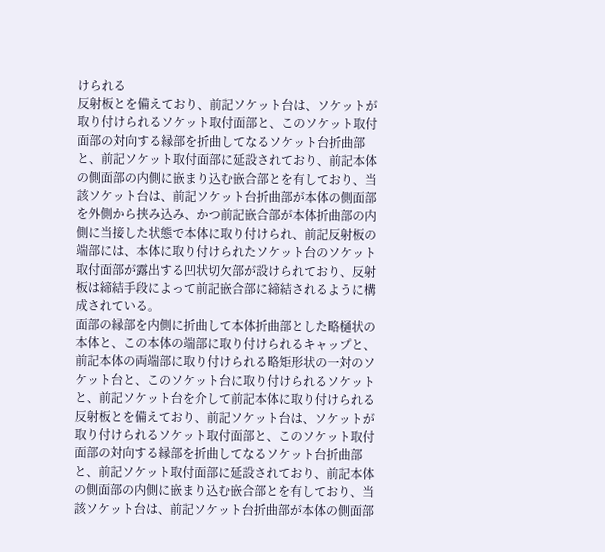けられる
反射板とを備えており、前記ソケット台は、ソケットが
取り付けられるソケット取付面部と、このソケット取付
面部の対向する縁部を折曲してなるソケット台折曲部
と、前記ソケット取付面部に延設されており、前記本体
の側面部の内側に嵌まり込む嵌合部とを有しており、当
該ソケット台は、前記ソケット台折曲部が本体の側面部
を外側から挟み込み、かつ前記嵌合部が本体折曲部の内
側に当接した状態で本体に取り付けられ、前記反射板の
端部には、本体に取り付けられたソケット台のソケット
取付面部が露出する凹状切欠部が設けられており、反射
板は締結手段によって前記嵌合部に締結されるように構
成されている。
面部の縁部を内側に折曲して本体折曲部とした略樋状の
本体と、この本体の端部に取り付けられるキャップと、
前記本体の両端部に取り付けられる略矩形状の一対のソ
ケット台と、このソケット台に取り付けられるソケット
と、前記ソケット台を介して前記本体に取り付けられる
反射板とを備えており、前記ソケット台は、ソケットが
取り付けられるソケット取付面部と、このソケット取付
面部の対向する縁部を折曲してなるソケット台折曲部
と、前記ソケット取付面部に延設されており、前記本体
の側面部の内側に嵌まり込む嵌合部とを有しており、当
該ソケット台は、前記ソケット台折曲部が本体の側面部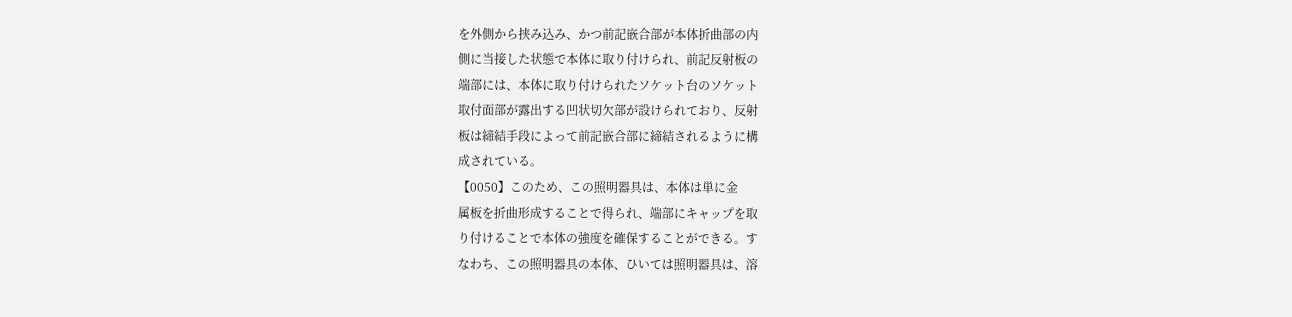を外側から挟み込み、かつ前記嵌合部が本体折曲部の内
側に当接した状態で本体に取り付けられ、前記反射板の
端部には、本体に取り付けられたソケット台のソケット
取付面部が露出する凹状切欠部が設けられており、反射
板は締結手段によって前記嵌合部に締結されるように構
成されている。
【0050】このため、この照明器具は、本体は単に金
属板を折曲形成することで得られ、端部にキャップを取
り付けることで本体の強度を確保することができる。す
なわち、この照明器具の本体、ひいては照明器具は、溶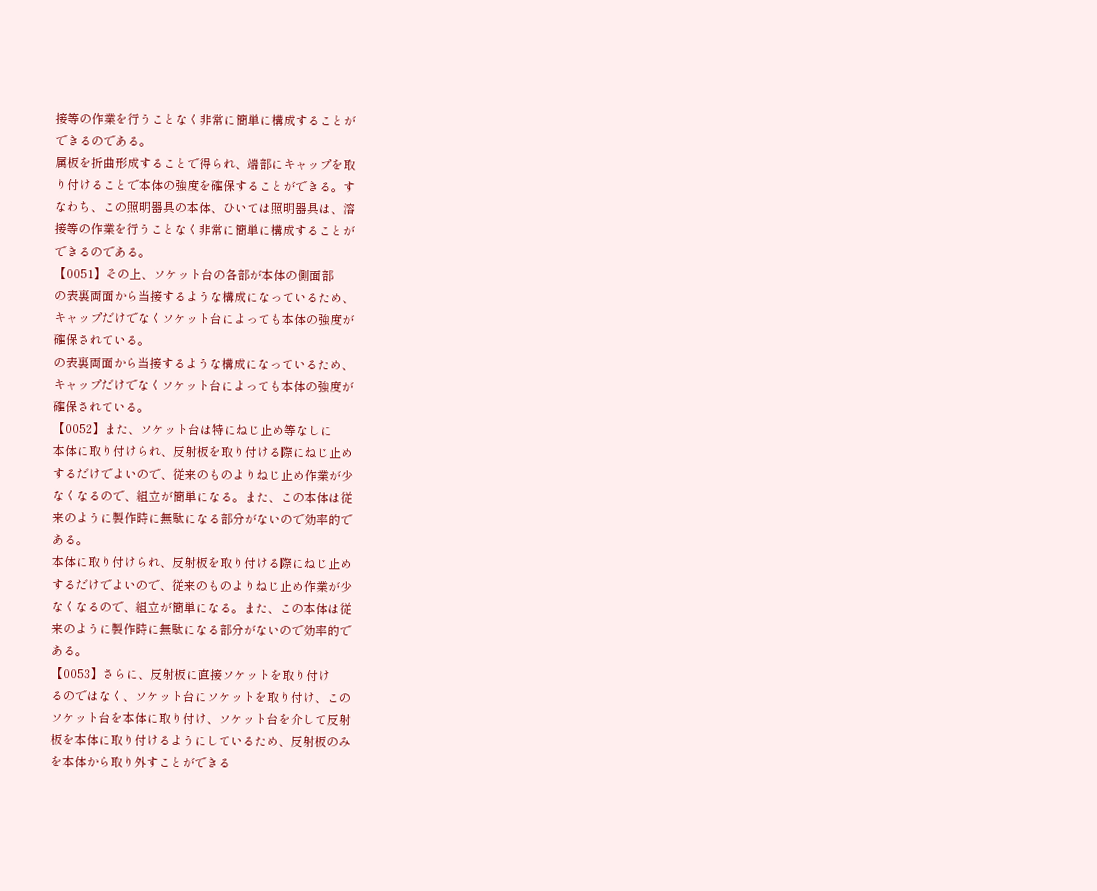接等の作業を行うことなく非常に簡単に構成することが
できるのである。
属板を折曲形成することで得られ、端部にキャップを取
り付けることで本体の強度を確保することができる。す
なわち、この照明器具の本体、ひいては照明器具は、溶
接等の作業を行うことなく非常に簡単に構成することが
できるのである。
【0051】その上、ソケット台の各部が本体の側面部
の表裏両面から当接するような構成になっているため、
キャップだけでなくソケット台によっても本体の強度が
確保されている。
の表裏両面から当接するような構成になっているため、
キャップだけでなくソケット台によっても本体の強度が
確保されている。
【0052】また、ソケット台は特にねじ止め等なしに
本体に取り付けられ、反射板を取り付ける際にねじ止め
するだけでよいので、従来のものよりねじ止め作業が少
なくなるので、組立が簡単になる。また、この本体は従
来のように製作時に無駄になる部分がないので効率的で
ある。
本体に取り付けられ、反射板を取り付ける際にねじ止め
するだけでよいので、従来のものよりねじ止め作業が少
なくなるので、組立が簡単になる。また、この本体は従
来のように製作時に無駄になる部分がないので効率的で
ある。
【0053】さらに、反射板に直接ソケットを取り付け
るのではなく、ソケット台にソケットを取り付け、この
ソケット台を本体に取り付け、ソケット台を介して反射
板を本体に取り付けるようにしているため、反射板のみ
を本体から取り外すことができる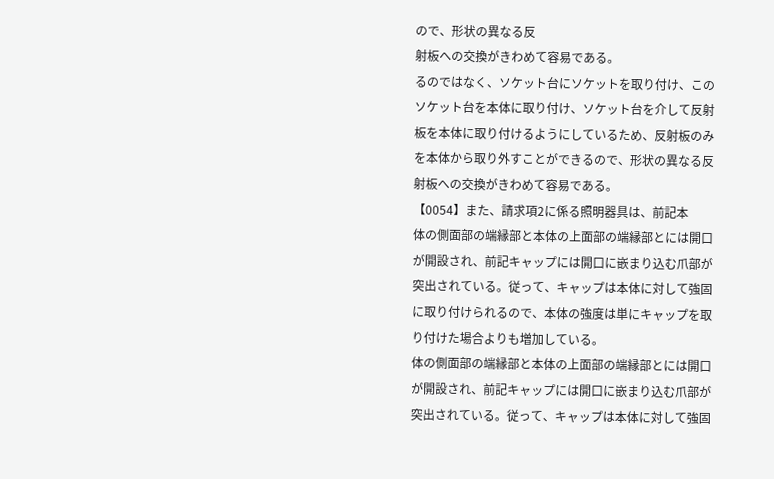ので、形状の異なる反
射板への交換がきわめて容易である。
るのではなく、ソケット台にソケットを取り付け、この
ソケット台を本体に取り付け、ソケット台を介して反射
板を本体に取り付けるようにしているため、反射板のみ
を本体から取り外すことができるので、形状の異なる反
射板への交換がきわめて容易である。
【0054】また、請求項2に係る照明器具は、前記本
体の側面部の端縁部と本体の上面部の端縁部とには開口
が開設され、前記キャップには開口に嵌まり込む爪部が
突出されている。従って、キャップは本体に対して強固
に取り付けられるので、本体の強度は単にキャップを取
り付けた場合よりも増加している。
体の側面部の端縁部と本体の上面部の端縁部とには開口
が開設され、前記キャップには開口に嵌まり込む爪部が
突出されている。従って、キャップは本体に対して強固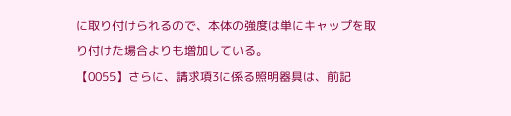に取り付けられるので、本体の強度は単にキャップを取
り付けた場合よりも増加している。
【0055】さらに、請求項3に係る照明器具は、前記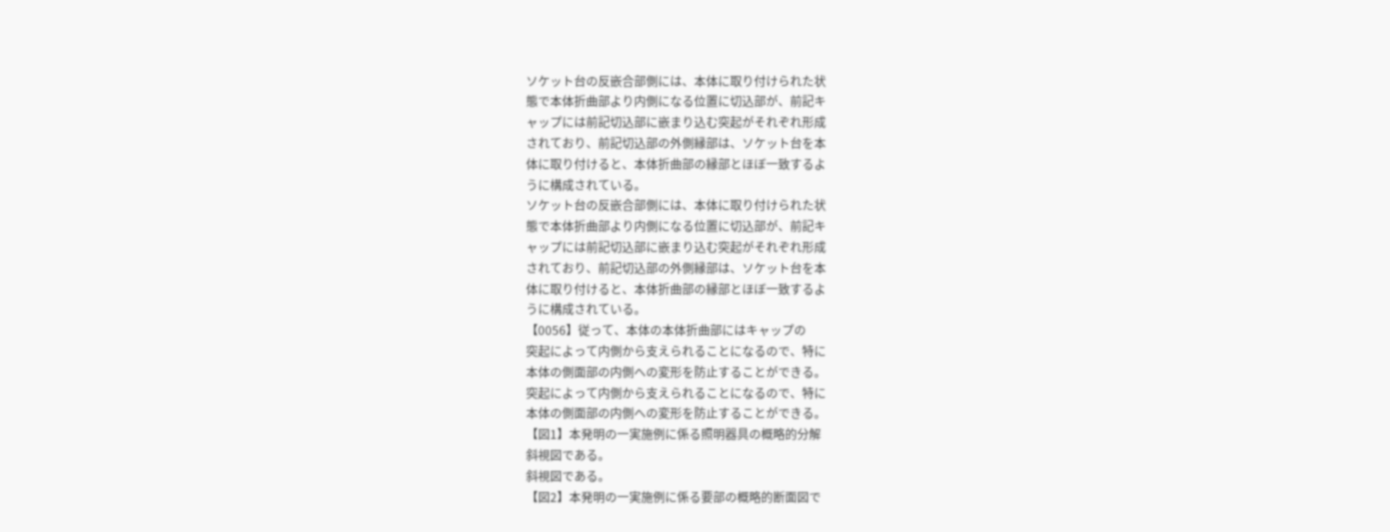ソケット台の反嵌合部側には、本体に取り付けられた状
態で本体折曲部より内側になる位置に切込部が、前記キ
ャップには前記切込部に嵌まり込む突起がそれぞれ形成
されており、前記切込部の外側縁部は、ソケット台を本
体に取り付けると、本体折曲部の縁部とほぼ一致するよ
うに構成されている。
ソケット台の反嵌合部側には、本体に取り付けられた状
態で本体折曲部より内側になる位置に切込部が、前記キ
ャップには前記切込部に嵌まり込む突起がそれぞれ形成
されており、前記切込部の外側縁部は、ソケット台を本
体に取り付けると、本体折曲部の縁部とほぼ一致するよ
うに構成されている。
【0056】従って、本体の本体折曲部にはキャップの
突起によって内側から支えられることになるので、特に
本体の側面部の内側への変形を防止することができる。
突起によって内側から支えられることになるので、特に
本体の側面部の内側への変形を防止することができる。
【図1】本発明の一実施例に係る照明器具の概略的分解
斜視図である。
斜視図である。
【図2】本発明の一実施例に係る要部の概略的断面図で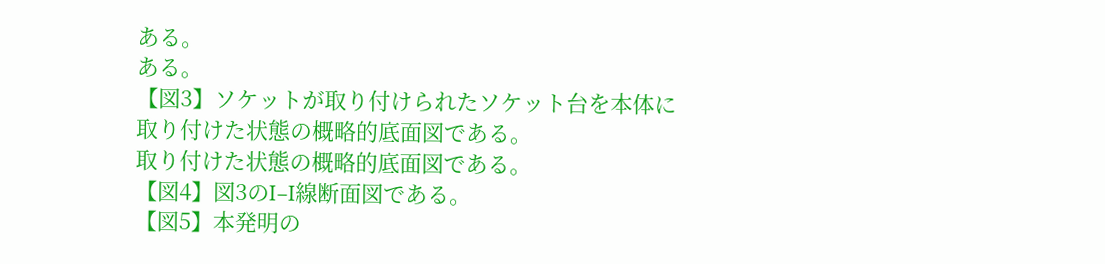ある。
ある。
【図3】ソケットが取り付けられたソケット台を本体に
取り付けた状態の概略的底面図である。
取り付けた状態の概略的底面図である。
【図4】図3のI−I線断面図である。
【図5】本発明の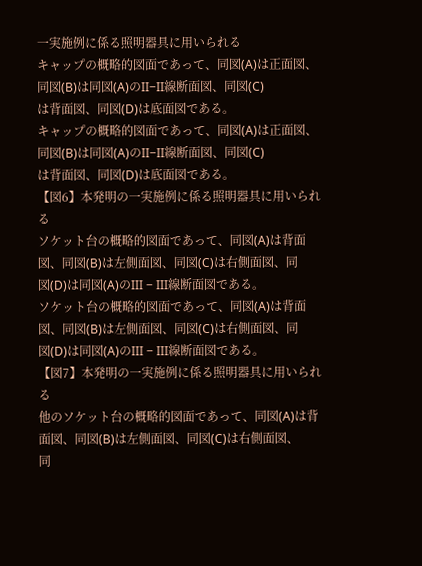一実施例に係る照明器具に用いられる
キャップの概略的図面であって、同図(A)は正面図、
同図(B)は同図(A)のII−II線断面図、同図(C)
は背面図、同図(D)は底面図である。
キャップの概略的図面であって、同図(A)は正面図、
同図(B)は同図(A)のII−II線断面図、同図(C)
は背面図、同図(D)は底面図である。
【図6】本発明の一実施例に係る照明器具に用いられる
ソケット台の概略的図面であって、同図(A)は背面
図、同図(B)は左側面図、同図(C)は右側面図、同
図(D)は同図(A)のIII − III線断面図である。
ソケット台の概略的図面であって、同図(A)は背面
図、同図(B)は左側面図、同図(C)は右側面図、同
図(D)は同図(A)のIII − III線断面図である。
【図7】本発明の一実施例に係る照明器具に用いられる
他のソケット台の概略的図面であって、同図(A)は背
面図、同図(B)は左側面図、同図(C)は右側面図、
同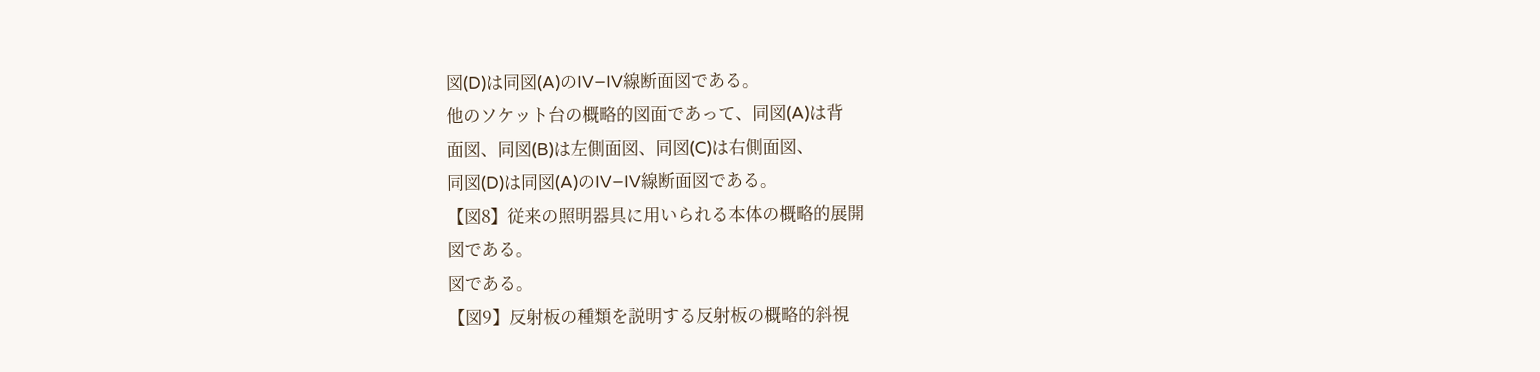図(D)は同図(A)のIV−IV線断面図である。
他のソケット台の概略的図面であって、同図(A)は背
面図、同図(B)は左側面図、同図(C)は右側面図、
同図(D)は同図(A)のIV−IV線断面図である。
【図8】従来の照明器具に用いられる本体の概略的展開
図である。
図である。
【図9】反射板の種類を説明する反射板の概略的斜視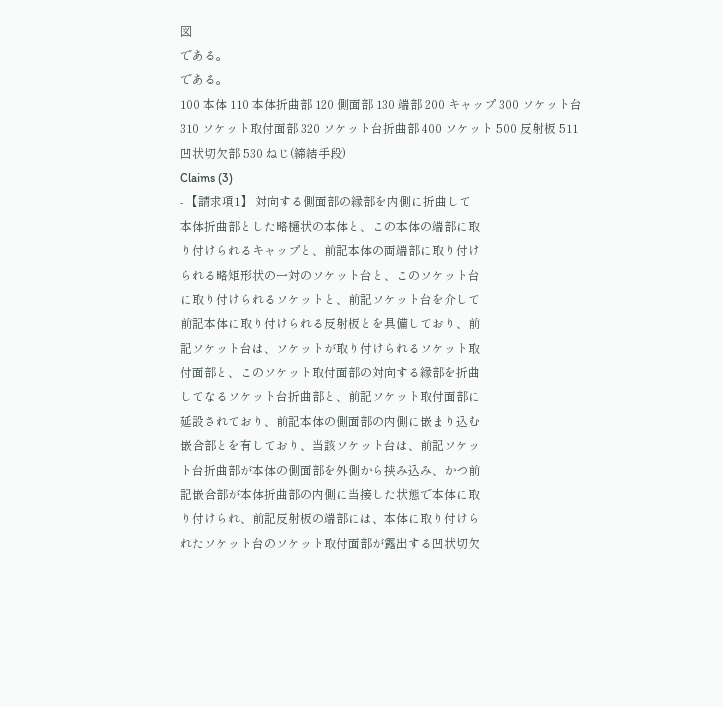図
である。
である。
100 本体 110 本体折曲部 120 側面部 130 端部 200 キャップ 300 ソケット台 310 ソケット取付面部 320 ソケット台折曲部 400 ソケット 500 反射板 511 凹状切欠部 530 ねじ(締結手段)
Claims (3)
- 【請求項1】 対向する側面部の縁部を内側に折曲して
本体折曲部とした略樋状の本体と、この本体の端部に取
り付けられるキャップと、前記本体の両端部に取り付け
られる略矩形状の一対のソケット台と、このソケット台
に取り付けられるソケットと、前記ソケット台を介して
前記本体に取り付けられる反射板とを具備しており、前
記ソケット台は、ソケットが取り付けられるソケット取
付面部と、このソケット取付面部の対向する縁部を折曲
してなるソケット台折曲部と、前記ソケット取付面部に
延設されており、前記本体の側面部の内側に嵌まり込む
嵌合部とを有しており、当該ソケット台は、前記ソケッ
ト台折曲部が本体の側面部を外側から挟み込み、かつ前
記嵌合部が本体折曲部の内側に当接した状態で本体に取
り付けられ、前記反射板の端部には、本体に取り付けら
れたソケット台のソケット取付面部が露出する凹状切欠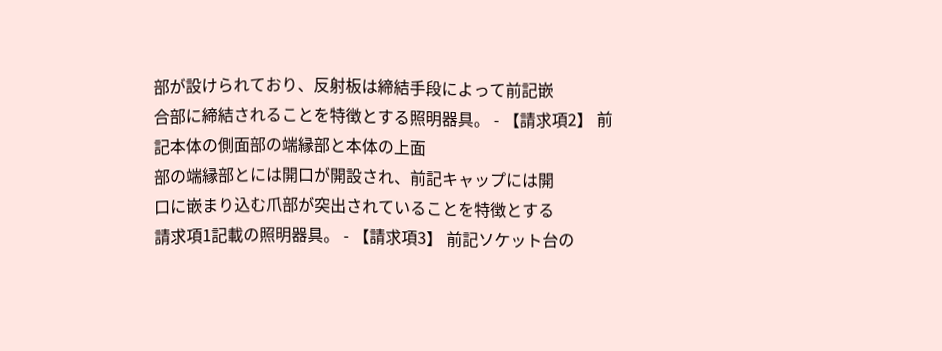部が設けられており、反射板は締結手段によって前記嵌
合部に締結されることを特徴とする照明器具。 - 【請求項2】 前記本体の側面部の端縁部と本体の上面
部の端縁部とには開口が開設され、前記キャップには開
口に嵌まり込む爪部が突出されていることを特徴とする
請求項1記載の照明器具。 - 【請求項3】 前記ソケット台の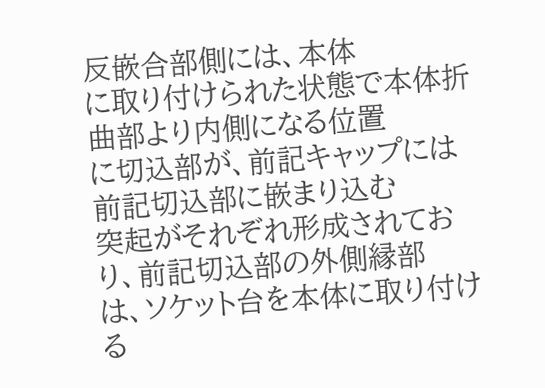反嵌合部側には、本体
に取り付けられた状態で本体折曲部より内側になる位置
に切込部が、前記キャップには前記切込部に嵌まり込む
突起がそれぞれ形成されており、前記切込部の外側縁部
は、ソケット台を本体に取り付ける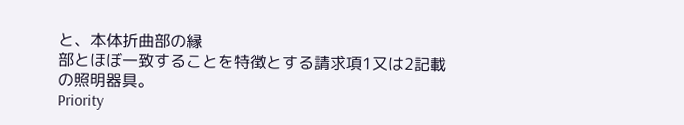と、本体折曲部の縁
部とほぼ一致することを特徴とする請求項1又は2記載
の照明器具。
Priority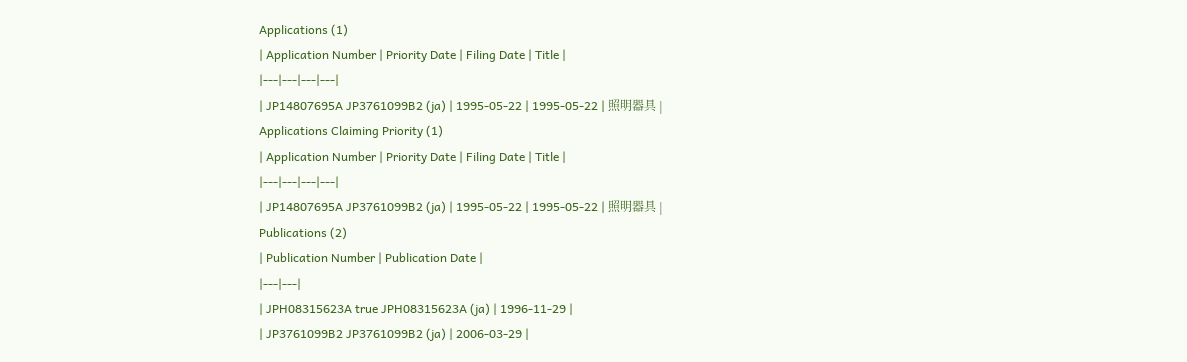Applications (1)
| Application Number | Priority Date | Filing Date | Title |
|---|---|---|---|
| JP14807695A JP3761099B2 (ja) | 1995-05-22 | 1995-05-22 | 照明器具 |
Applications Claiming Priority (1)
| Application Number | Priority Date | Filing Date | Title |
|---|---|---|---|
| JP14807695A JP3761099B2 (ja) | 1995-05-22 | 1995-05-22 | 照明器具 |
Publications (2)
| Publication Number | Publication Date |
|---|---|
| JPH08315623A true JPH08315623A (ja) | 1996-11-29 |
| JP3761099B2 JP3761099B2 (ja) | 2006-03-29 |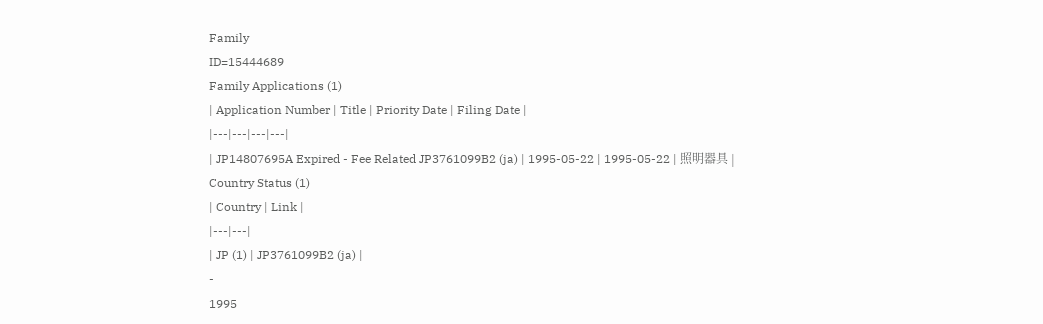Family
ID=15444689
Family Applications (1)
| Application Number | Title | Priority Date | Filing Date |
|---|---|---|---|
| JP14807695A Expired - Fee Related JP3761099B2 (ja) | 1995-05-22 | 1995-05-22 | 照明器具 |
Country Status (1)
| Country | Link |
|---|---|
| JP (1) | JP3761099B2 (ja) |
-
1995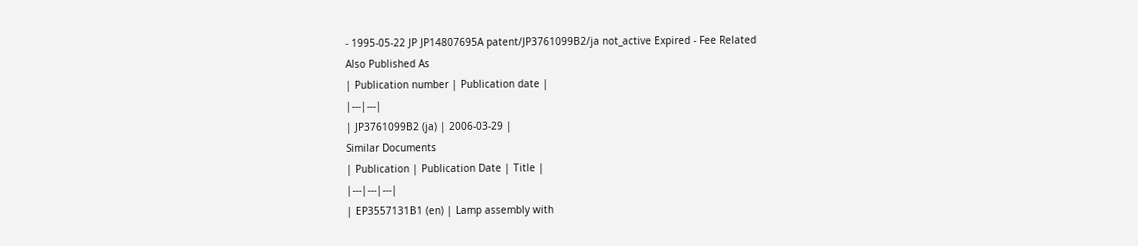- 1995-05-22 JP JP14807695A patent/JP3761099B2/ja not_active Expired - Fee Related
Also Published As
| Publication number | Publication date |
|---|---|
| JP3761099B2 (ja) | 2006-03-29 |
Similar Documents
| Publication | Publication Date | Title |
|---|---|---|
| EP3557131B1 (en) | Lamp assembly with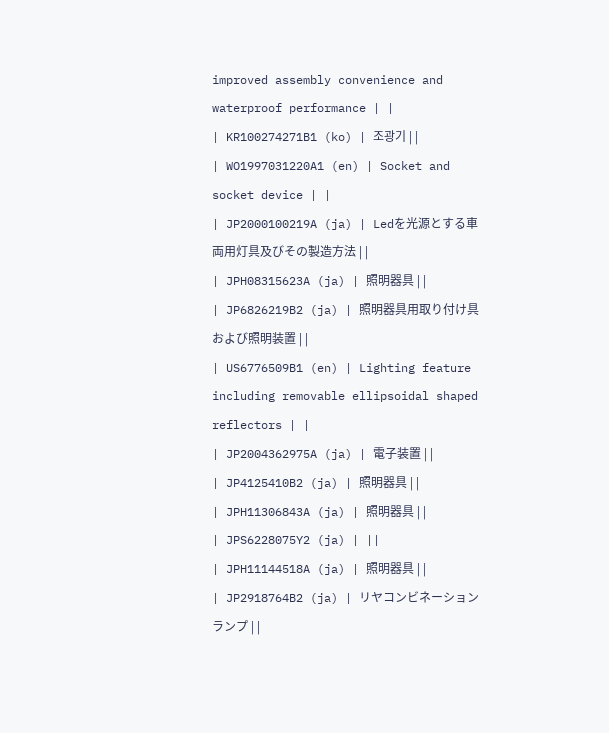improved assembly convenience and waterproof performance | |
| KR100274271B1 (ko) | 조광기 | |
| WO1997031220A1 (en) | Socket and socket device | |
| JP2000100219A (ja) | Ledを光源とする車両用灯具及びその製造方法 | |
| JPH08315623A (ja) | 照明器具 | |
| JP6826219B2 (ja) | 照明器具用取り付け具および照明装置 | |
| US6776509B1 (en) | Lighting feature including removable ellipsoidal shaped reflectors | |
| JP2004362975A (ja) | 電子装置 | |
| JP4125410B2 (ja) | 照明器具 | |
| JPH11306843A (ja) | 照明器具 | |
| JPS6228075Y2 (ja) | ||
| JPH11144518A (ja) | 照明器具 | |
| JP2918764B2 (ja) | リヤコンビネーションランプ | |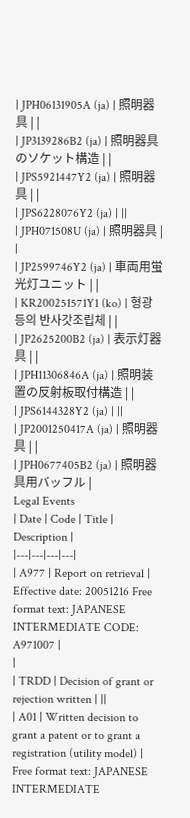| JPH06131905A (ja) | 照明器具 | |
| JP3139286B2 (ja) | 照明器具のソケット構造 | |
| JPS5921447Y2 (ja) | 照明器具 | |
| JPS6228076Y2 (ja) | ||
| JPH071508U (ja) | 照明器具 | |
| JP2599746Y2 (ja) | 車両用蛍光灯ユニット | |
| KR200251571Y1 (ko) | 형광등의 반사갓조립체 | |
| JP2625200B2 (ja) | 表示灯器具 | |
| JPH11306846A (ja) | 照明装置の反射板取付構造 | |
| JPS6144328Y2 (ja) | ||
| JP2001250417A (ja) | 照明器具 | |
| JPH0677405B2 (ja) | 照明器具用バッフル |
Legal Events
| Date | Code | Title | Description |
|---|---|---|---|
| A977 | Report on retrieval |
Effective date: 20051216 Free format text: JAPANESE INTERMEDIATE CODE: A971007 |
|
| TRDD | Decision of grant or rejection written | ||
| A01 | Written decision to grant a patent or to grant a registration (utility model) |
Free format text: JAPANESE INTERMEDIATE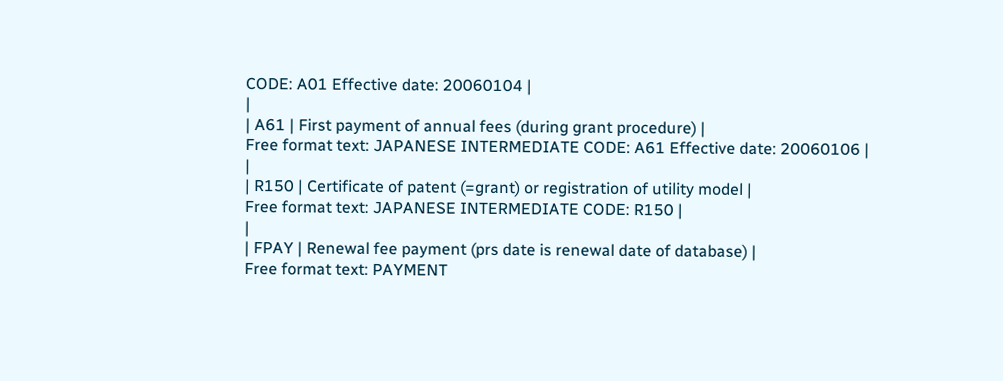CODE: A01 Effective date: 20060104 |
|
| A61 | First payment of annual fees (during grant procedure) |
Free format text: JAPANESE INTERMEDIATE CODE: A61 Effective date: 20060106 |
|
| R150 | Certificate of patent (=grant) or registration of utility model |
Free format text: JAPANESE INTERMEDIATE CODE: R150 |
|
| FPAY | Renewal fee payment (prs date is renewal date of database) |
Free format text: PAYMENT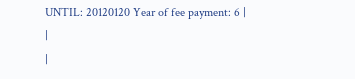UNTIL: 20120120 Year of fee payment: 6 |
|
|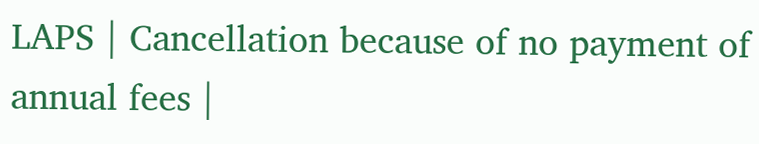LAPS | Cancellation because of no payment of annual fees |